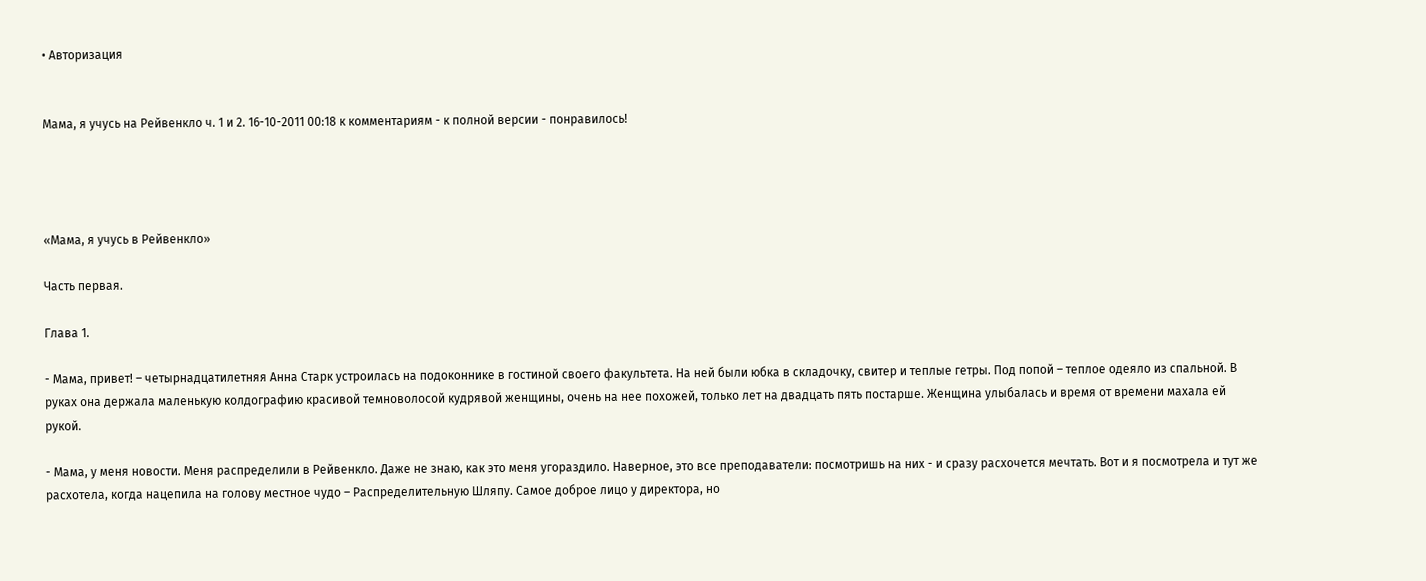• Авторизация


Мама, я учусь на Рейвенкло ч. 1 и 2. 16-10-2011 00:18 к комментариям - к полной версии - понравилось!




«Мама, я учусь в Рейвенкло»

Часть первая.

Глава 1.

- Мама, привет! – четырнадцатилетняя Анна Старк устроилась на подоконнике в гостиной своего факультета. На ней были юбка в складочку, свитер и теплые гетры. Под попой – теплое одеяло из спальной. В руках она держала маленькую колдографию красивой темноволосой кудрявой женщины, очень на нее похожей, только лет на двадцать пять постарше. Женщина улыбалась и время от времени махала ей рукой.

- Мама, у меня новости. Меня распределили в Рейвенкло. Даже не знаю, как это меня угораздило. Наверное, это все преподаватели: посмотришь на них - и сразу расхочется мечтать. Вот и я посмотрела и тут же расхотела, когда нацепила на голову местное чудо – Распределительную Шляпу. Самое доброе лицо у директора, но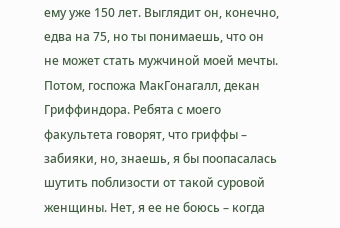ему уже 150 лет. Выглядит он, конечно, едва на 75, но ты понимаешь, что он не может стать мужчиной моей мечты. Потом, госпожа МакГонагалл, декан Гриффиндора. Ребята с моего факультета говорят, что гриффы – забияки, но, знаешь, я бы поопасалась шутить поблизости от такой суровой женщины. Нет, я ее не боюсь – когда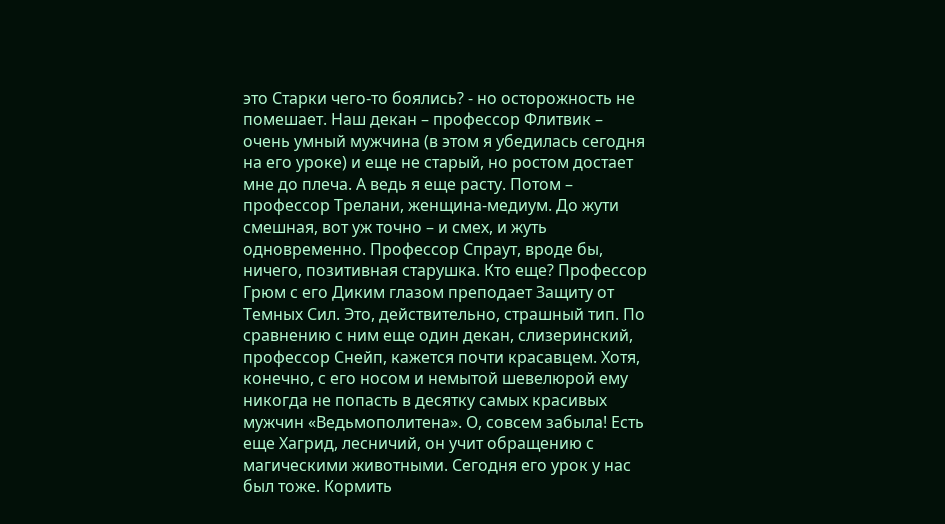это Старки чего-то боялись? - но осторожность не помешает. Наш декан – профессор Флитвик – очень умный мужчина (в этом я убедилась сегодня на его уроке) и еще не старый, но ростом достает мне до плеча. А ведь я еще расту. Потом – профессор Трелани, женщина-медиум. До жути смешная, вот уж точно – и смех, и жуть одновременно. Профессор Спраут, вроде бы, ничего, позитивная старушка. Кто еще? Профессор Грюм с его Диким глазом преподает Защиту от Темных Сил. Это, действительно, страшный тип. По сравнению с ним еще один декан, слизеринский, профессор Снейп, кажется почти красавцем. Хотя, конечно, с его носом и немытой шевелюрой ему никогда не попасть в десятку самых красивых мужчин «Ведьмополитена». О, совсем забыла! Есть еще Хагрид, лесничий, он учит обращению с магическими животными. Сегодня его урок у нас был тоже. Кормить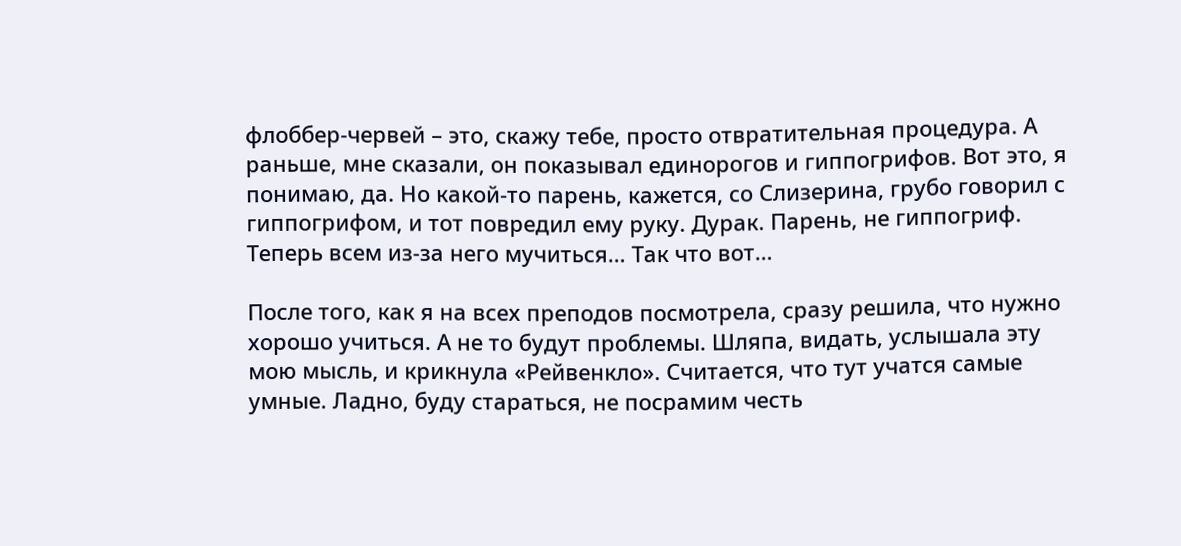флоббер-червей – это, скажу тебе, просто отвратительная процедура. А раньше, мне сказали, он показывал единорогов и гиппогрифов. Вот это, я понимаю, да. Но какой-то парень, кажется, со Слизерина, грубо говорил с гиппогрифом, и тот повредил ему руку. Дурак. Парень, не гиппогриф. Теперь всем из-за него мучиться… Так что вот…

После того, как я на всех преподов посмотрела, сразу решила, что нужно хорошо учиться. А не то будут проблемы. Шляпа, видать, услышала эту мою мысль, и крикнула «Рейвенкло». Считается, что тут учатся самые умные. Ладно, буду стараться, не посрамим честь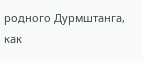родного Дурмштанга, как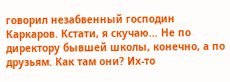говорил незабвенный господин Каркаров. Кстати, я скучаю… Не по директору бывшей школы, конечно, а по друзьям. Как там они? Их-то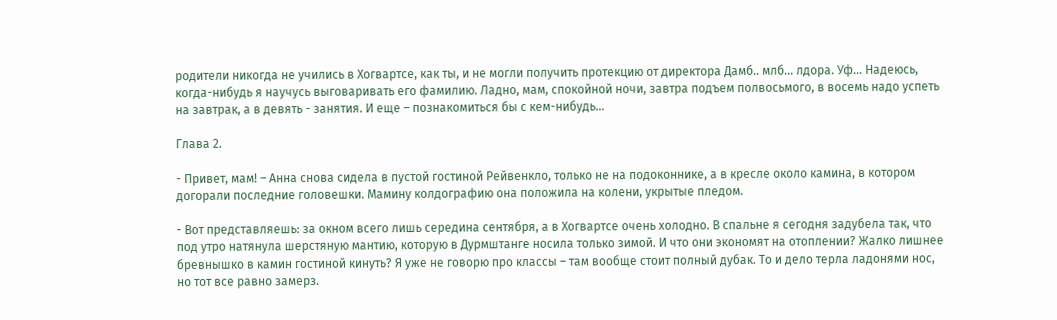родители никогда не учились в Хогвартсе, как ты, и не могли получить протекцию от директора Дамб.. млб… лдора. Уф… Надеюсь, когда-нибудь я научусь выговаривать его фамилию. Ладно, мам, спокойной ночи, завтра подъем полвосьмого, в восемь надо успеть на завтрак, а в девять - занятия. И еще – познакомиться бы с кем-нибудь…

Глава 2.

- Привет, мам! – Анна снова сидела в пустой гостиной Рейвенкло, только не на подоконнике, а в кресле около камина, в котором догорали последние головешки. Мамину колдографию она положила на колени, укрытые пледом.

- Вот представляешь: за окном всего лишь середина сентября, а в Хогвартсе очень холодно. В спальне я сегодня задубела так, что под утро натянула шерстяную мантию, которую в Дурмштанге носила только зимой. И что они экономят на отоплении? Жалко лишнее бревнышко в камин гостиной кинуть? Я уже не говорю про классы – там вообще стоит полный дубак. То и дело терла ладонями нос, но тот все равно замерз.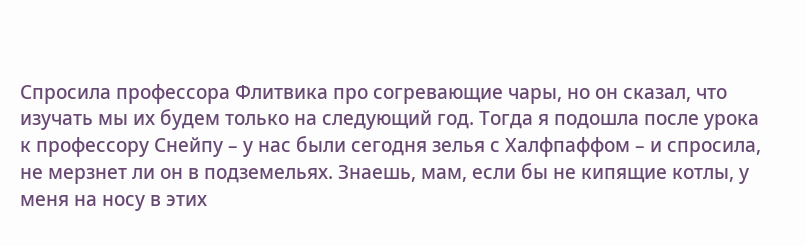Спросила профессора Флитвика про согревающие чары, но он сказал, что изучать мы их будем только на следующий год. Тогда я подошла после урока к профессору Снейпу – у нас были сегодня зелья с Халфпаффом – и спросила, не мерзнет ли он в подземельях. Знаешь, мам, если бы не кипящие котлы, у меня на носу в этих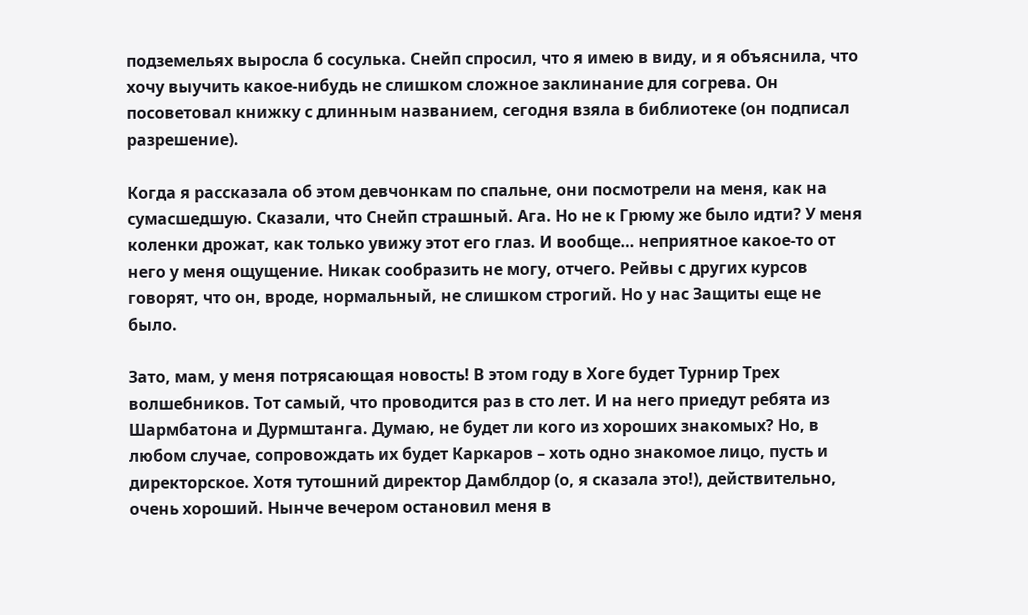подземельях выросла б сосулька. Снейп спросил, что я имею в виду, и я объяснила, что хочу выучить какое-нибудь не слишком сложное заклинание для согрева. Он посоветовал книжку с длинным названием, сегодня взяла в библиотеке (он подписал разрешение).

Когда я рассказала об этом девчонкам по спальне, они посмотрели на меня, как на сумасшедшую. Сказали, что Снейп страшный. Ага. Но не к Грюму же было идти? У меня коленки дрожат, как только увижу этот его глаз. И вообще… неприятное какое-то от него у меня ощущение. Никак сообразить не могу, отчего. Рейвы с других курсов говорят, что он, вроде, нормальный, не слишком строгий. Но у нас Защиты еще не было.

Зато, мам, у меня потрясающая новость! В этом году в Хоге будет Турнир Трех волшебников. Тот самый, что проводится раз в сто лет. И на него приедут ребята из Шармбатона и Дурмштанга. Думаю, не будет ли кого из хороших знакомых? Но, в любом случае, сопровождать их будет Каркаров – хоть одно знакомое лицо, пусть и директорское. Хотя тутошний директор Дамблдор (о, я сказала это!), действительно, очень хороший. Нынче вечером остановил меня в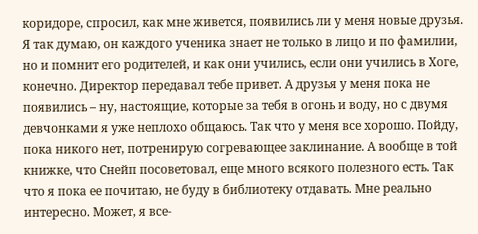коридоре, спросил, как мне живется, появились ли у меня новые друзья. Я так думаю, он каждого ученика знает не только в лицо и по фамилии, но и помнит его родителей, и как они учились, если они учились в Хоге, конечно. Директор передавал тебе привет. А друзья у меня пока не появились – ну, настоящие, которые за тебя в огонь и воду, но с двумя девчонками я уже неплохо общаюсь. Так что у меня все хорошо. Пойду, пока никого нет, потренирую согревающее заклинание. А вообще в той книжке, что Снейп посоветовал, еще много всякого полезного есть. Так что я пока ее почитаю, не буду в библиотеку отдавать. Мне реально интересно. Может, я все-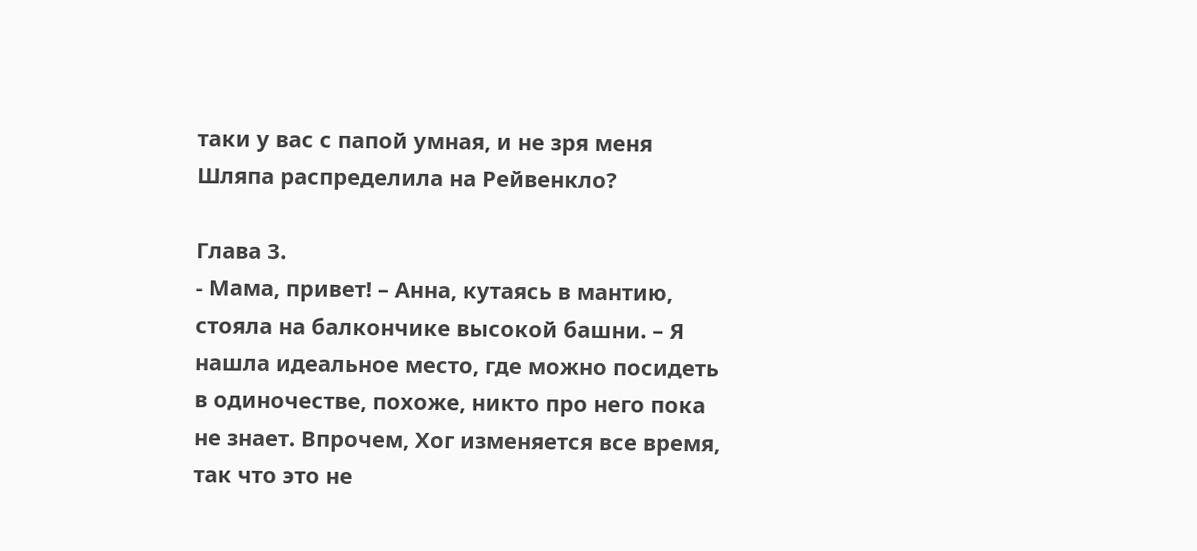таки у вас с папой умная, и не зря меня Шляпа распределила на Рейвенкло?

Глава 3.
- Мама, привет! – Анна, кутаясь в мантию, стояла на балкончике высокой башни. – Я нашла идеальное место, где можно посидеть в одиночестве, похоже, никто про него пока не знает. Впрочем, Хог изменяется все время, так что это не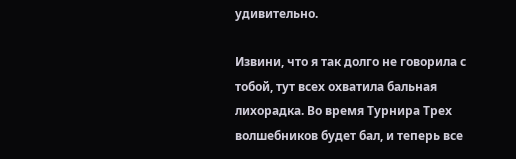удивительно.

Извини, что я так долго не говорила с тобой, тут всех охватила бальная лихорадка. Во время Турнира Трех волшебников будет бал, и теперь все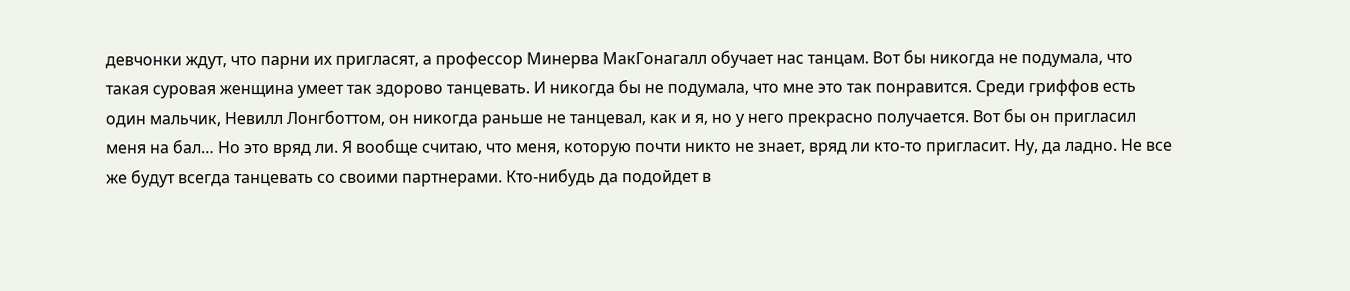девчонки ждут, что парни их пригласят, а профессор Минерва МакГонагалл обучает нас танцам. Вот бы никогда не подумала, что такая суровая женщина умеет так здорово танцевать. И никогда бы не подумала, что мне это так понравится. Среди гриффов есть один мальчик, Невилл Лонгботтом, он никогда раньше не танцевал, как и я, но у него прекрасно получается. Вот бы он пригласил меня на бал… Но это вряд ли. Я вообще считаю, что меня, которую почти никто не знает, вряд ли кто-то пригласит. Ну, да ладно. Не все же будут всегда танцевать со своими партнерами. Кто-нибудь да подойдет в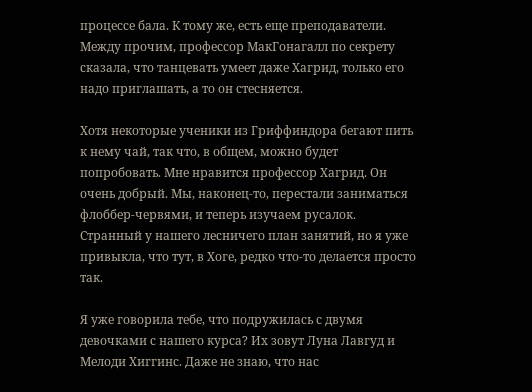процессе бала. К тому же, есть еще преподаватели. Между прочим, профессор МакГонагалл по секрету сказала, что танцевать умеет даже Хагрид, только его надо приглашать, а то он стесняется.

Хотя некоторые ученики из Гриффиндора бегают пить к нему чай, так что, в общем, можно будет попробовать. Мне нравится профессор Хагрид. Он очень добрый. Мы, наконец-то, перестали заниматься флоббер-червями, и теперь изучаем русалок. Странный у нашего лесничего план занятий, но я уже привыкла, что тут, в Хоге, редко что-то делается просто так.

Я уже говорила тебе, что подружилась с двумя девочками с нашего курса? Их зовут Луна Лавгуд и Мелоди Хиггинс. Даже не знаю, что нас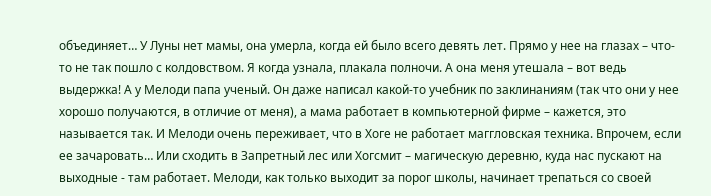объединяет… У Луны нет мамы, она умерла, когда ей было всего девять лет. Прямо у нее на глазах – что-то не так пошло с колдовством. Я когда узнала, плакала полночи. А она меня утешала – вот ведь выдержка! А у Мелоди папа ученый. Он даже написал какой-то учебник по заклинаниям (так что они у нее хорошо получаются, в отличие от меня), а мама работает в компьютерной фирме – кажется, это называется так. И Мелоди очень переживает, что в Хоге не работает маггловская техника. Впрочем, если ее зачаровать… Или сходить в Запретный лес или Хогсмит – магическую деревню, куда нас пускают на выходные - там работает. Мелоди, как только выходит за порог школы, начинает трепаться со своей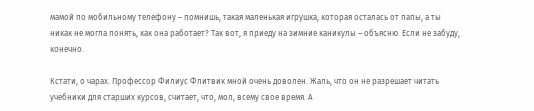мамой по мобильному телефону – помнишь, такая маленькая игрушка, которая осталась от папы, а ты никак не могла понять, как она работает? Так вот, я приеду на зимние каникулы – объясню. Если не забуду, конечно.

Кстати, о чарах. Профессор Филиус Флитвик мной очень доволен. Жаль, что он не разрешает читать учебники для старших курсов, считает, что, мол, всему свое время. А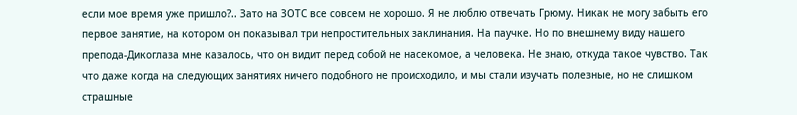если мое время уже пришло?.. Зато на ЗОТС все совсем не хорошо. Я не люблю отвечать Грюму. Никак не могу забыть его первое занятие, на котором он показывал три непростительных заклинания. На паучке. Но по внешнему виду нашего препода-Дикоглаза мне казалось, что он видит перед собой не насекомое, а человека. Не знаю, откуда такое чувство. Так что даже когда на следующих занятиях ничего подобного не происходило, и мы стали изучать полезные, но не слишком страшные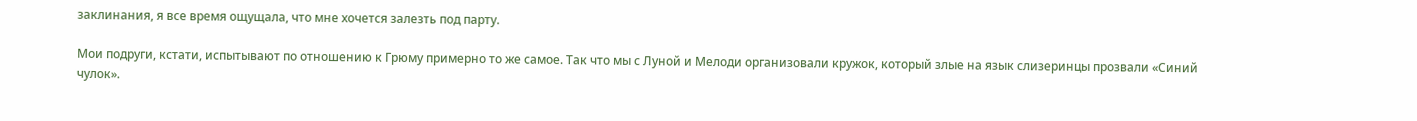заклинания, я все время ощущала, что мне хочется залезть под парту.

Мои подруги, кстати, испытывают по отношению к Грюму примерно то же самое. Так что мы с Луной и Мелоди организовали кружок, который злые на язык слизеринцы прозвали «Синий чулок».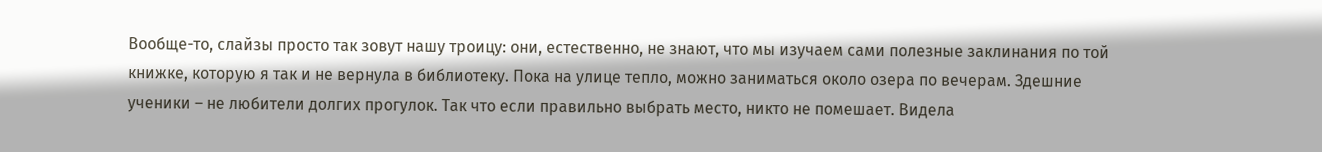Вообще-то, слайзы просто так зовут нашу троицу: они, естественно, не знают, что мы изучаем сами полезные заклинания по той книжке, которую я так и не вернула в библиотеку. Пока на улице тепло, можно заниматься около озера по вечерам. Здешние ученики – не любители долгих прогулок. Так что если правильно выбрать место, никто не помешает. Видела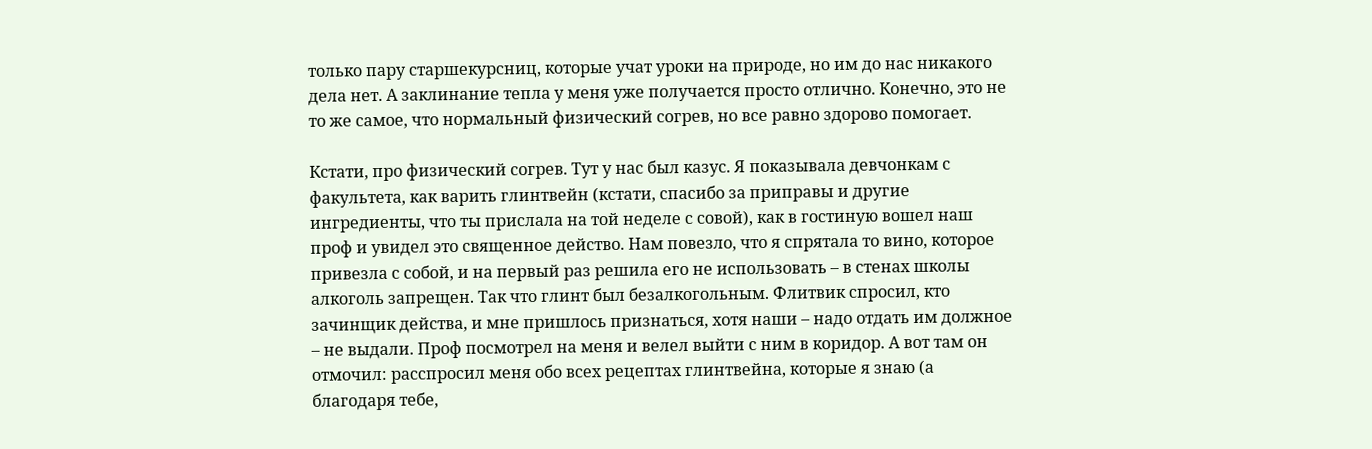только пару старшекурсниц, которые учат уроки на природе, но им до нас никакого дела нет. А заклинание тепла у меня уже получается просто отлично. Конечно, это не то же самое, что нормальный физический согрев, но все равно здорово помогает.

Кстати, про физический согрев. Тут у нас был казус. Я показывала девчонкам с факультета, как варить глинтвейн (кстати, спасибо за приправы и другие ингредиенты, что ты прислала на той неделе с совой), как в гостиную вошел наш проф и увидел это священное действо. Нам повезло, что я спрятала то вино, которое привезла с собой, и на первый раз решила его не использовать – в стенах школы алкоголь запрещен. Так что глинт был безалкогольным. Флитвик спросил, кто зачинщик действа, и мне пришлось признаться, хотя наши – надо отдать им должное – не выдали. Проф посмотрел на меня и велел выйти с ним в коридор. А вот там он отмочил: расспросил меня обо всех рецептах глинтвейна, которые я знаю (а благодаря тебе,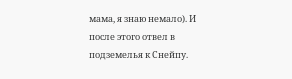мама, я знаю немало). И после этого отвел в подземелья к Снейпу.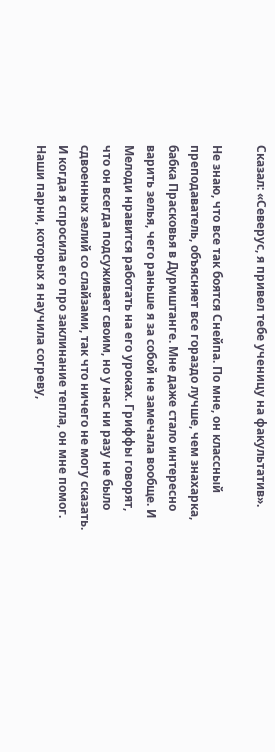Сказал: «Северус, я привел тебе ученицу на факультатив».

Не знаю, что все так боятся Снейпа. По мне, он классный преподаватель, объясняет все гораздо лучше, чем знахарка, бабка Прасковья в Дурмштанге. Мне даже стало интересно варить зелья, чего раньше я за собой не замечала вообще. И Мелоди нравится работать на его уроках. Гриффы говорят, что он всегда подсуживает своим, но у нас ни разу не было сдвоенных зелий со слайзами, так что ничего не могу сказать. И когда я спросила его про заклинание тепла, он мне помог. Наши парни, которых я научила согреву,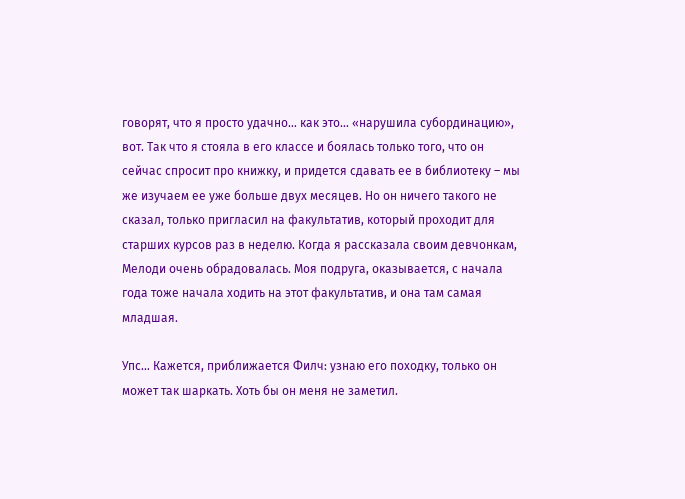говорят, что я просто удачно… как это… «нарушила субординацию», вот. Так что я стояла в его классе и боялась только того, что он сейчас спросит про книжку, и придется сдавать ее в библиотеку – мы же изучаем ее уже больше двух месяцев. Но он ничего такого не сказал, только пригласил на факультатив, который проходит для старших курсов раз в неделю. Когда я рассказала своим девчонкам, Мелоди очень обрадовалась. Моя подруга, оказывается, с начала года тоже начала ходить на этот факультатив, и она там самая младшая.

Упс… Кажется, приближается Филч: узнаю его походку, только он может так шаркать. Хоть бы он меня не заметил.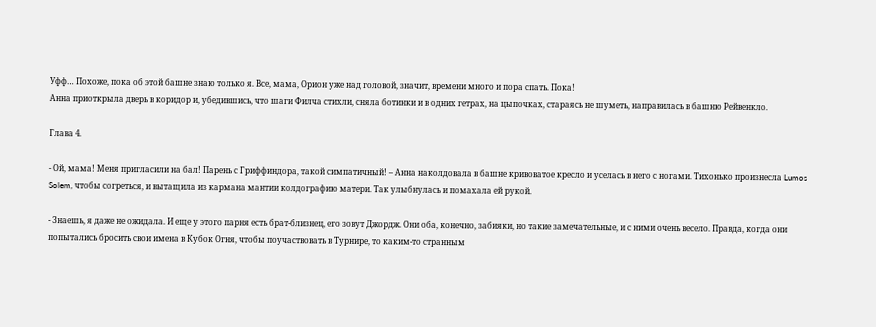Уфф… Похоже, пока об этой башне знаю только я. Все, мама, Орион уже над головой, значит, времени много и пора спать. Пока!
Анна приоткрыла дверь в коридор и, убедившись, что шаги Филча стихли, сняла ботинки и в одних гетрах, на цыпочках, стараясь не шуметь, направилась в башню Рейвенкло.

Глава 4.

- Ой, мама! Меня пригласили на бал! Парень с Гриффиндора, такой симпатичный! – Анна наколдовала в башне кривоватое кресло и уселась в него с ногами. Тихонько произнесла Lumos Solem, чтобы согреться, и вытащила из кармана мантии колдографию матери. Так улыбнулась и помахала ей рукой.

- Знаешь, я даже не ожидала. И еще у этого парня есть брат-близнец, его зовут Джордж. Они оба, конечно, забияки, но такие замечательные, и с ними очень весело. Правда, когда они попытались бросить свои имена в Кубок Огня, чтобы поучаствовать в Турнире, то каким-то странным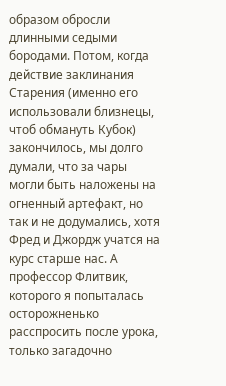образом обросли длинными седыми бородами. Потом, когда действие заклинания Старения (именно его использовали близнецы, чтоб обмануть Кубок) закончилось, мы долго думали, что за чары могли быть наложены на огненный артефакт, но так и не додумались, хотя Фред и Джордж учатся на курс старше нас. А профессор Флитвик, которого я попыталась осторожненько расспросить после урока, только загадочно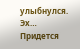улыбнулся. Эх… Придется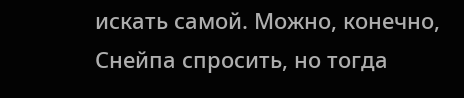искать самой. Можно, конечно, Снейпа спросить, но тогда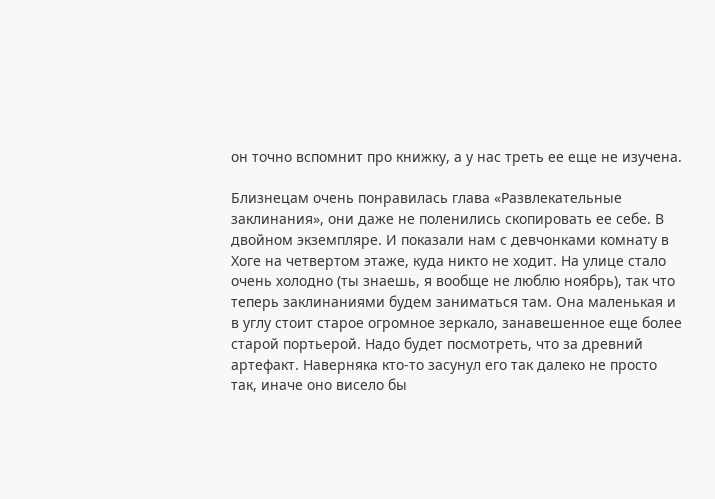он точно вспомнит про книжку, а у нас треть ее еще не изучена.

Близнецам очень понравилась глава «Развлекательные заклинания», они даже не поленились скопировать ее себе. В двойном экземпляре. И показали нам с девчонками комнату в Хоге на четвертом этаже, куда никто не ходит. На улице стало очень холодно (ты знаешь, я вообще не люблю ноябрь), так что теперь заклинаниями будем заниматься там. Она маленькая и в углу стоит старое огромное зеркало, занавешенное еще более старой портьерой. Надо будет посмотреть, что за древний артефакт. Наверняка кто-то засунул его так далеко не просто так, иначе оно висело бы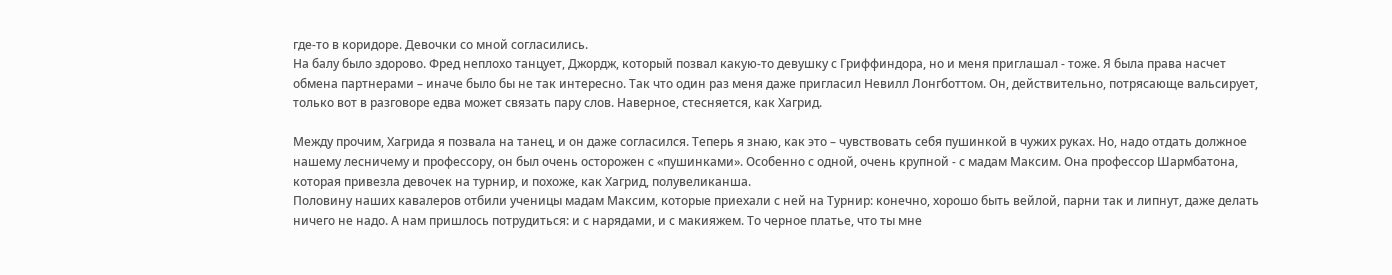где-то в коридоре. Девочки со мной согласились.
На балу было здорово. Фред неплохо танцует, Джордж, который позвал какую-то девушку с Гриффиндора, но и меня приглашал - тоже. Я была права насчет обмена партнерами – иначе было бы не так интересно. Так что один раз меня даже пригласил Невилл Лонгботтом. Он, действительно, потрясающе вальсирует, только вот в разговоре едва может связать пару слов. Наверное, стесняется, как Хагрид.

Между прочим, Хагрида я позвала на танец, и он даже согласился. Теперь я знаю, как это – чувствовать себя пушинкой в чужих руках. Но, надо отдать должное нашему лесничему и профессору, он был очень осторожен с «пушинками». Особенно с одной, очень крупной - с мадам Максим. Она профессор Шармбатона, которая привезла девочек на турнир, и похоже, как Хагрид, полувеликанша.
Половину наших кавалеров отбили ученицы мадам Максим, которые приехали с ней на Турнир: конечно, хорошо быть вейлой, парни так и липнут, даже делать ничего не надо. А нам пришлось потрудиться: и с нарядами, и с макияжем. То черное платье, что ты мне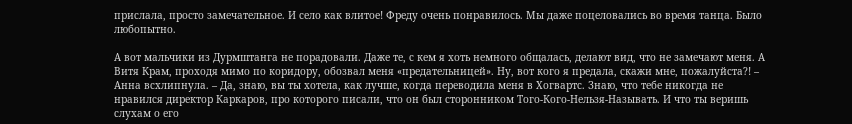прислала, просто замечательное. И село как влитое! Фреду очень понравилось. Мы даже поцеловались во время танца. Было любопытно.

А вот мальчики из Дурмштанга не порадовали. Даже те, с кем я хоть немного общалась, делают вид, что не замечают меня. А Витя Крам, проходя мимо по коридору, обозвал меня «предательницей». Ну, вот кого я предала, скажи мне, пожалуйста?! – Анна всхлипнула. – Да, знаю, вы ты хотела, как лучше, когда переводила меня в Хогвартс. Знаю, что тебе никогда не нравился директор Каркаров, про которого писали, что он был сторонником Того-Кого-Нельзя-Называть. И что ты веришь слухам о его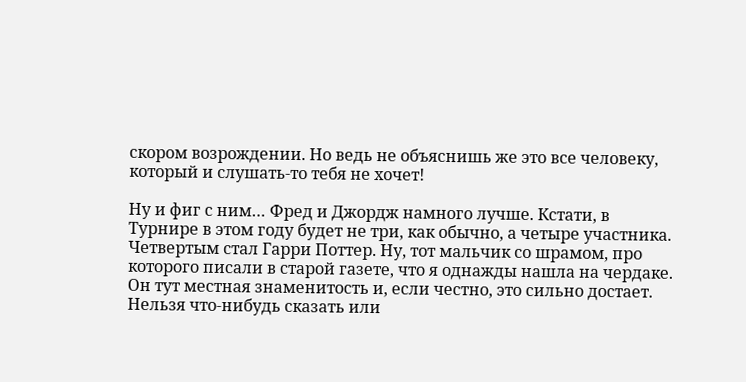скором возрождении. Но ведь не объяснишь же это все человеку, который и слушать-то тебя не хочет!

Ну и фиг с ним… Фред и Джордж намного лучше. Кстати, в Турнире в этом году будет не три, как обычно, а четыре участника. Четвертым стал Гарри Поттер. Ну, тот мальчик со шрамом, про которого писали в старой газете, что я однажды нашла на чердаке. Он тут местная знаменитость и, если честно, это сильно достает. Нельзя что-нибудь сказать или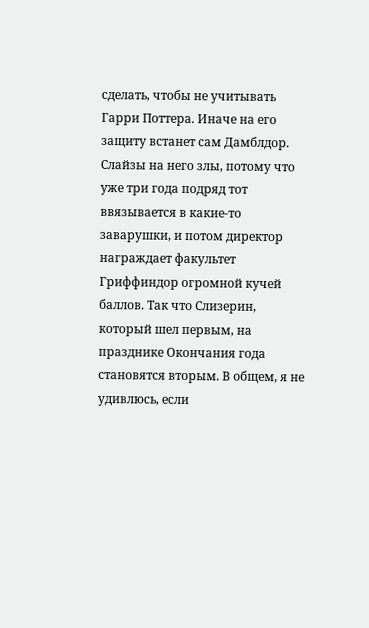сделать, чтобы не учитывать Гарри Поттера. Иначе на его защиту встанет сам Дамблдор. Слайзы на него злы, потому что уже три года подряд тот ввязывается в какие-то заварушки, и потом директор награждает факультет Гриффиндор огромной кучей баллов. Так что Слизерин, который шел первым, на празднике Окончания года становятся вторым. В общем, я не удивлюсь, если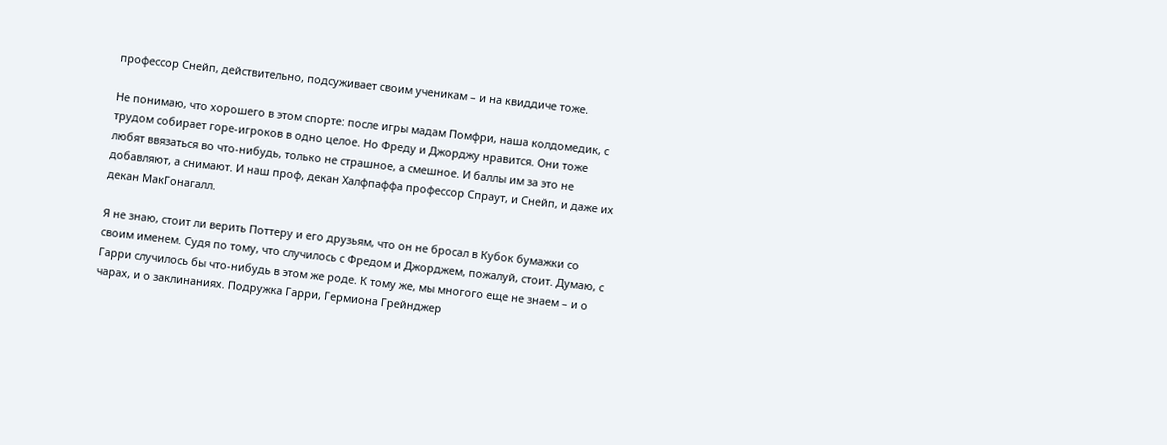профессор Снейп, действительно, подсуживает своим ученикам – и на квиддиче тоже.

Не понимаю, что хорошего в этом спорте: после игры мадам Помфри, наша колдомедик, с трудом собирает горе-игроков в одно целое. Но Фреду и Джорджу нравится. Они тоже любят ввязаться во что-нибудь, только не страшное, а смешное. И баллы им за это не добавляют, а снимают. И наш проф, декан Халфпаффа профессор Спраут, и Снейп, и даже их декан МакГонагалл.

Я не знаю, стоит ли верить Поттеру и его друзьям, что он не бросал в Кубок бумажки со своим именем. Судя по тому, что случилось с Фредом и Джорджем, пожалуй, стоит. Думаю, с Гарри случилось бы что-нибудь в этом же роде. К тому же, мы многого еще не знаем – и о чарах, и о заклинаниях. Подружка Гарри, Гермиона Грейнджер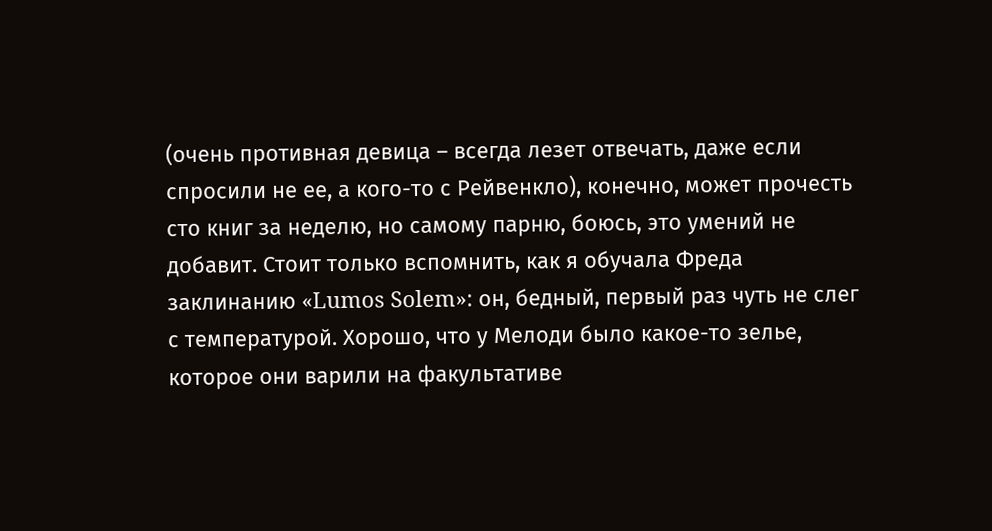(очень противная девица – всегда лезет отвечать, даже если спросили не ее, а кого-то с Рейвенкло), конечно, может прочесть сто книг за неделю, но самому парню, боюсь, это умений не добавит. Стоит только вспомнить, как я обучала Фреда заклинанию «Lumos Solem»: он, бедный, первый раз чуть не слег с температурой. Хорошо, что у Мелоди было какое-то зелье, которое они варили на факультативе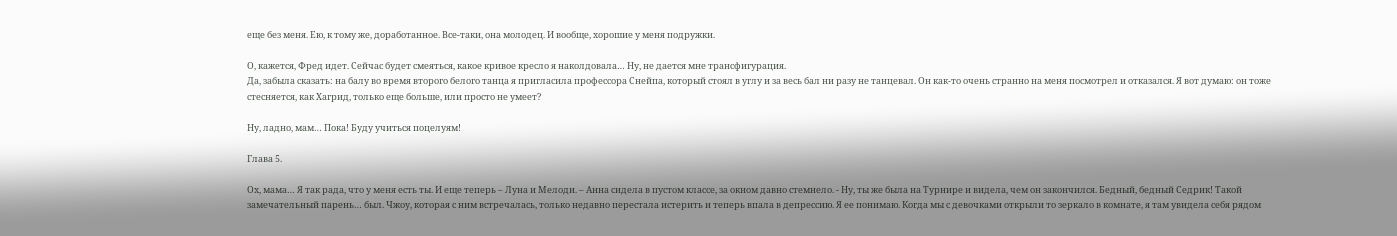еще без меня. Ею, к тому же, доработанное. Все-таки, она молодец. И вообще, хорошие у меня подружки.

О, кажется, Фред идет. Сейчас будет смеяться, какое кривое кресло я наколдовала… Ну, не дается мне трансфигурация.
Да, забыла сказать: на балу во время второго белого танца я пригласила профессора Снейпа, который стоял в углу и за весь бал ни разу не танцевал. Он как-то очень странно на меня посмотрел и отказался. Я вот думаю: он тоже стесняется, как Хагрид, только еще больше, или просто не умеет?

Ну, ладно, мам… Пока! Буду учиться поцелуям!

Глава 5.

Ох, мама… Я так рада, что у меня есть ты. И еще теперь – Луна и Мелоди. – Анна сидела в пустом классе, за окном давно стемнело. - Ну, ты же была на Турнире и видела, чем он закончился. Бедный, бедный Седрик! Такой замечательный парень… был. Чжоу, которая с ним встречалась, только недавно перестала истерить и теперь впала в депрессию. Я ее понимаю. Когда мы с девочками открыли то зеркало в комнате, я там увидела себя рядом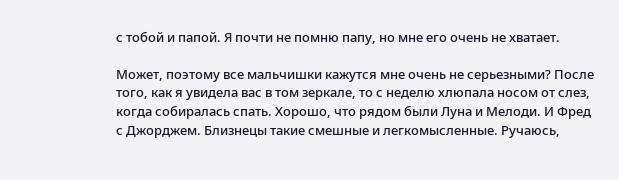с тобой и папой. Я почти не помню папу, но мне его очень не хватает.

Может, поэтому все мальчишки кажутся мне очень не серьезными? После того, как я увидела вас в том зеркале, то с неделю хлюпала носом от слез, когда собиралась спать. Хорошо, что рядом были Луна и Мелоди. И Фред с Джорджем. Близнецы такие смешные и легкомысленные. Ручаюсь,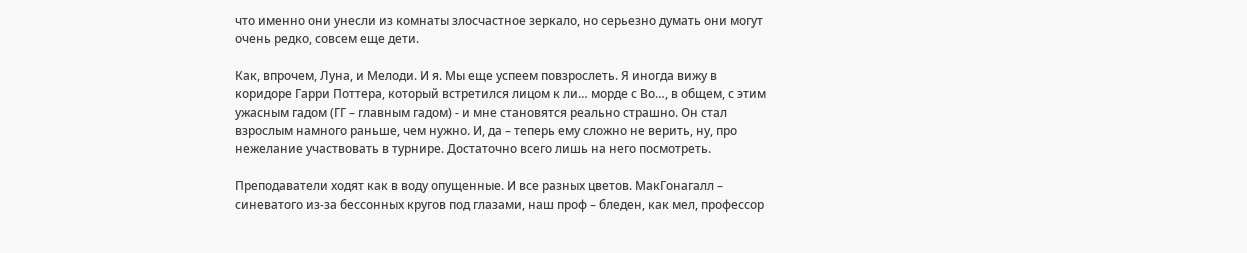что именно они унесли из комнаты злосчастное зеркало, но серьезно думать они могут очень редко, совсем еще дети.

Как, впрочем, Луна, и Мелоди. И я. Мы еще успеем повзрослеть. Я иногда вижу в коридоре Гарри Поттера, который встретился лицом к ли… морде с Во…, в общем, с этим ужасным гадом (ГГ – главным гадом) - и мне становятся реально страшно. Он стал взрослым намного раньше, чем нужно. И, да – теперь ему сложно не верить, ну, про нежелание участвовать в турнире. Достаточно всего лишь на него посмотреть.

Преподаватели ходят как в воду опущенные. И все разных цветов. МакГонагалл – синеватого из-за бессонных кругов под глазами, наш проф – бледен, как мел, профессор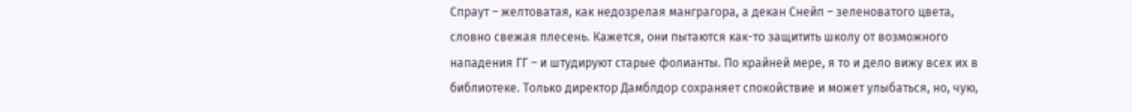Спраут – желтоватая, как недозрелая манграгора, а декан Снейп – зеленоватого цвета, словно свежая плесень. Кажется, они пытаются как-то защитить школу от возможного нападения ГГ – и штудируют старые фолианты. По крайней мере, я то и дело вижу всех их в библиотеке. Только директор Дамблдор сохраняет спокойствие и может улыбаться, но, чую,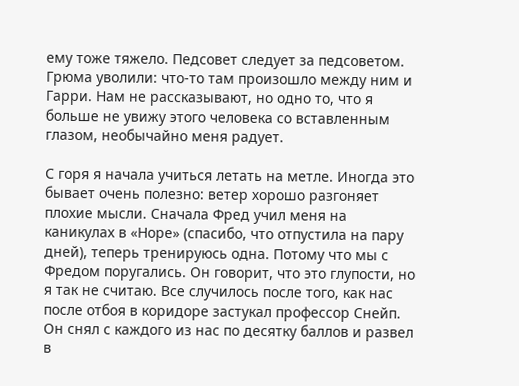ему тоже тяжело. Педсовет следует за педсоветом. Грюма уволили: что-то там произошло между ним и Гарри. Нам не рассказывают, но одно то, что я больше не увижу этого человека со вставленным глазом, необычайно меня радует.

С горя я начала учиться летать на метле. Иногда это бывает очень полезно: ветер хорошо разгоняет плохие мысли. Сначала Фред учил меня на каникулах в «Норе» (спасибо, что отпустила на пару дней), теперь тренируюсь одна. Потому что мы с Фредом поругались. Он говорит, что это глупости, но я так не считаю. Все случилось после того, как нас после отбоя в коридоре застукал профессор Снейп. Он снял с каждого из нас по десятку баллов и развел в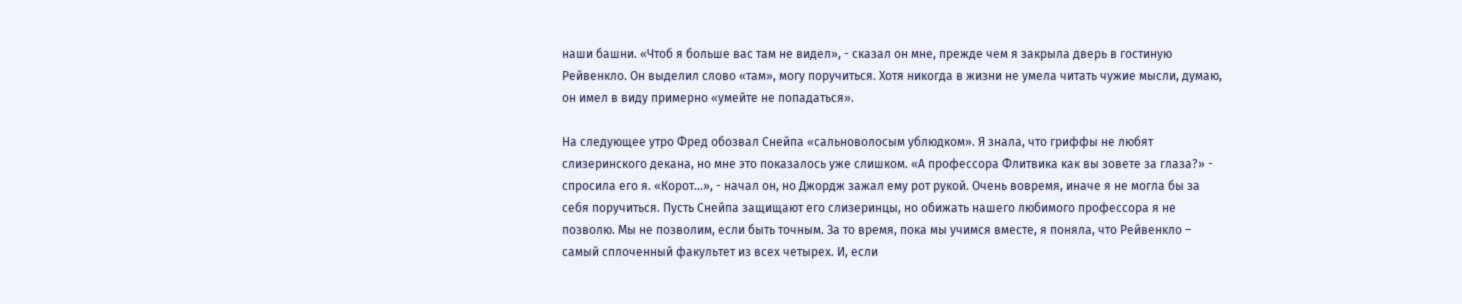наши башни. «Чтоб я больше вас там не видел», - сказал он мне, прежде чем я закрыла дверь в гостиную Рейвенкло. Он выделил слово «там», могу поручиться. Хотя никогда в жизни не умела читать чужие мысли, думаю, он имел в виду примерно «умейте не попадаться».

На следующее утро Фред обозвал Снейпа «сальноволосым ублюдком». Я знала, что гриффы не любят слизеринского декана, но мне это показалось уже слишком. «А профессора Флитвика как вы зовете за глаза?» - спросила его я. «Корот…», - начал он, но Джордж зажал ему рот рукой. Очень вовремя, иначе я не могла бы за себя поручиться. Пусть Снейпа защищают его слизеринцы, но обижать нашего любимого профессора я не позволю. Мы не позволим, если быть точным. За то время, пока мы учимся вместе, я поняла, что Рейвенкло – самый сплоченный факультет из всех четырех. И, если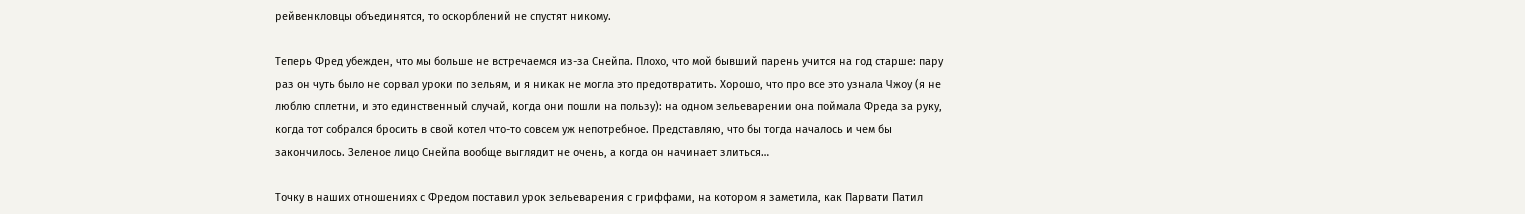рейвенкловцы объединятся, то оскорблений не спустят никому.

Теперь Фред убежден, что мы больше не встречаемся из-за Снейпа. Плохо, что мой бывший парень учится на год старше: пару раз он чуть было не сорвал уроки по зельям, и я никак не могла это предотвратить. Хорошо, что про все это узнала Чжоу (я не люблю сплетни, и это единственный случай, когда они пошли на пользу): на одном зельеварении она поймала Фреда за руку, когда тот собрался бросить в свой котел что-то совсем уж непотребное. Представляю, что бы тогда началось и чем бы закончилось. Зеленое лицо Снейпа вообще выглядит не очень, а когда он начинает злиться…

Точку в наших отношениях с Фредом поставил урок зельеварения с гриффами, на котором я заметила, как Парвати Патил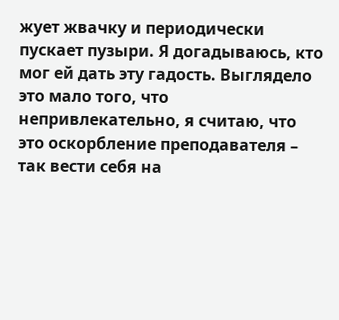жует жвачку и периодически пускает пузыри. Я догадываюсь, кто мог ей дать эту гадость. Выглядело это мало того, что непривлекательно, я считаю, что это оскорбление преподавателя – так вести себя на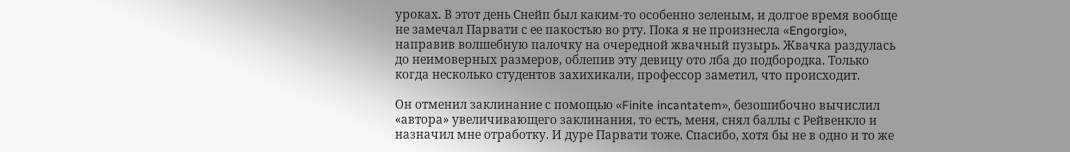уроках. В этот день Снейп был каким-то особенно зеленым, и долгое время вообще не замечал Парвати с ее пакостью во рту. Пока я не произнесла «Engorgio», направив волшебную палочку на очередной жвачный пузырь. Жвачка раздулась до неимоверных размеров, облепив эту девицу ото лба до подбородка. Только когда несколько студентов захихикали, профессор заметил, что происходит.

Он отменил заклинание с помощью «Finite incantatem», безошибочно вычислил «автора» увеличивающего заклинания, то есть, меня, снял баллы с Рейвенкло и назначил мне отработку. И дуре Парвати тоже. Спасибо, хотя бы не в одно и то же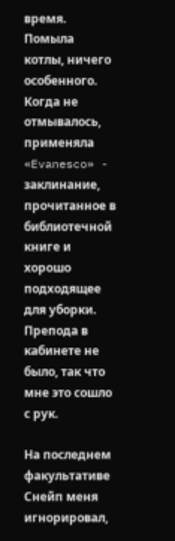время. Помыла котлы, ничего особенного. Когда не отмывалось, применяла «Evanesco» - заклинание, прочитанное в библиотечной книге и хорошо подходящее для уборки. Препода в кабинете не было, так что мне это сошло с рук.

На последнем факультативе Снейп меня игнорировал,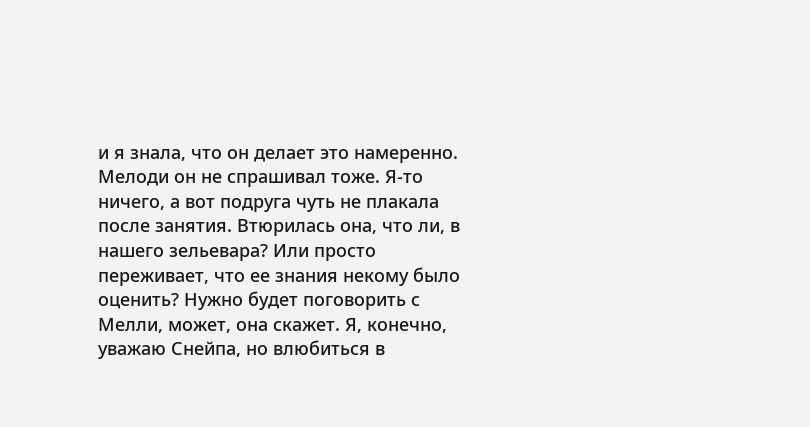и я знала, что он делает это намеренно. Мелоди он не спрашивал тоже. Я-то ничего, а вот подруга чуть не плакала после занятия. Втюрилась она, что ли, в нашего зельевара? Или просто переживает, что ее знания некому было оценить? Нужно будет поговорить с Мелли, может, она скажет. Я, конечно, уважаю Снейпа, но влюбиться в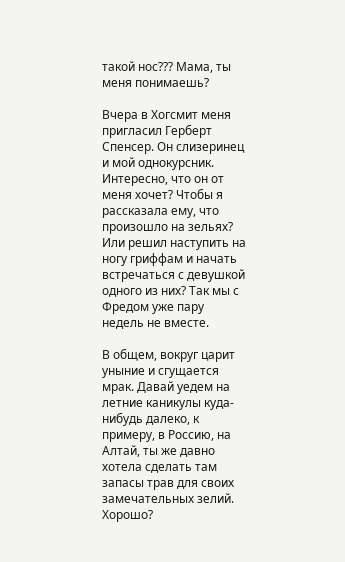такой нос??? Мама, ты меня понимаешь?

Вчера в Хогсмит меня пригласил Герберт Спенсер. Он слизеринец и мой однокурсник. Интересно, что он от меня хочет? Чтобы я рассказала ему, что произошло на зельях? Или решил наступить на ногу гриффам и начать встречаться с девушкой одного из них? Так мы с Фредом уже пару недель не вместе.

В общем, вокруг царит уныние и сгущается мрак. Давай уедем на летние каникулы куда-нибудь далеко, к примеру, в Россию, на Алтай, ты же давно хотела сделать там запасы трав для своих замечательных зелий. Хорошо?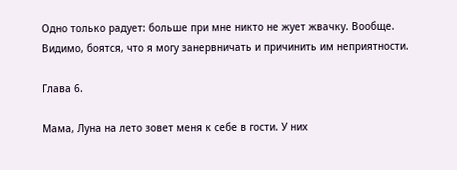Одно только радует: больше при мне никто не жует жвачку. Вообще. Видимо, боятся, что я могу занервничать и причинить им неприятности.

Глава 6.

Мама, Луна на лето зовет меня к себе в гости. У них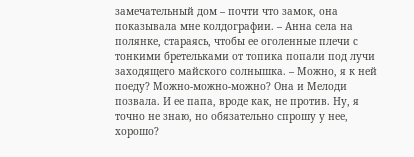замечательный дом – почти что замок, она показывала мне колдографии. – Анна села на полянке, стараясь, чтобы ее оголенные плечи с тонкими бретельками от топика попали под лучи заходящего майского солнышка. – Можно, я к ней поеду? Можно-можно-можно? Она и Мелоди позвала. И ее папа, вроде как, не против. Ну, я точно не знаю, но обязательно спрошу у нее, хорошо?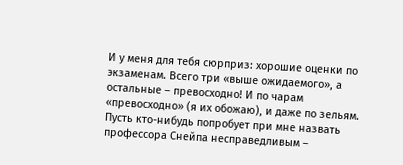И у меня для тебя сюрприз: хорошие оценки по экзаменам. Всего три «выше ожидаемого», а остальные – превосходно! И по чарам «превосходно» (я их обожаю), и даже по зельям. Пусть кто-нибудь попробует при мне назвать профессора Снейпа несправедливым –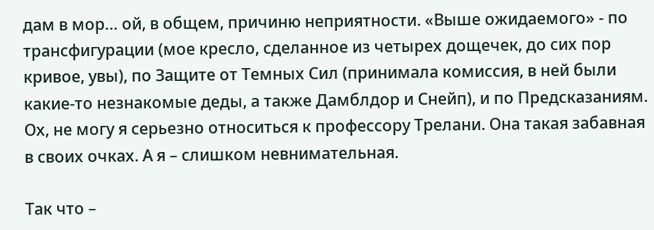дам в мор… ой, в общем, причиню неприятности. «Выше ожидаемого» - по трансфигурации (мое кресло, сделанное из четырех дощечек, до сих пор кривое, увы), по Защите от Темных Сил (принимала комиссия, в ней были какие-то незнакомые деды, а также Дамблдор и Снейп), и по Предсказаниям. Ох, не могу я серьезно относиться к профессору Трелани. Она такая забавная в своих очках. А я – слишком невнимательная.

Так что –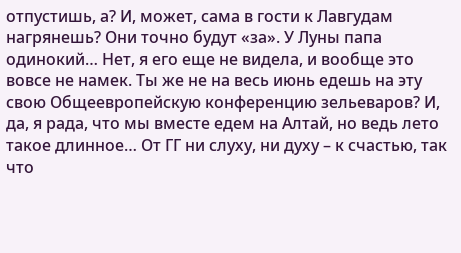отпустишь, а? И, может, сама в гости к Лавгудам нагрянешь? Они точно будут «за». У Луны папа одинокий… Нет, я его еще не видела, и вообще это вовсе не намек. Ты же не на весь июнь едешь на эту свою Общеевропейскую конференцию зельеваров? И, да, я рада, что мы вместе едем на Алтай, но ведь лето такое длинное… От ГГ ни слуху, ни духу – к счастью, так что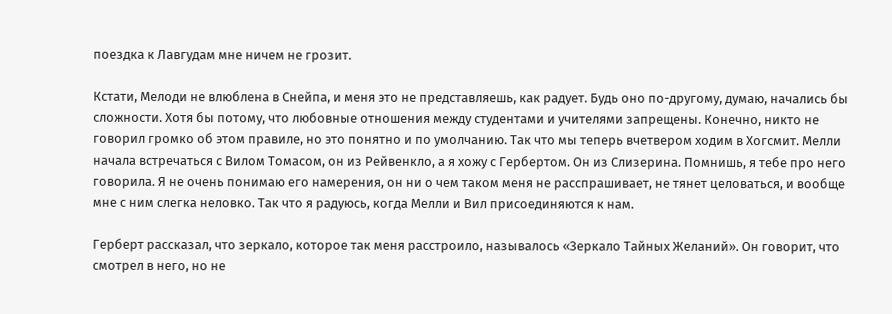поездка к Лавгудам мне ничем не грозит.

Кстати, Мелоди не влюблена в Снейпа, и меня это не представляешь, как радует. Будь оно по-другому, думаю, начались бы сложности. Хотя бы потому, что любовные отношения между студентами и учителями запрещены. Конечно, никто не говорил громко об этом правиле, но это понятно и по умолчанию. Так что мы теперь вчетвером ходим в Хогсмит. Мелли начала встречаться с Вилом Томасом, он из Рейвенкло, а я хожу с Гербертом. Он из Слизерина. Помнишь, я тебе про него говорила. Я не очень понимаю его намерения, он ни о чем таком меня не расспрашивает, не тянет целоваться, и вообще мне с ним слегка неловко. Так что я радуюсь, когда Мелли и Вил присоединяются к нам.

Герберт рассказал, что зеркало, которое так меня расстроило, называлось «Зеркало Тайных Желаний». Он говорит, что смотрел в него, но не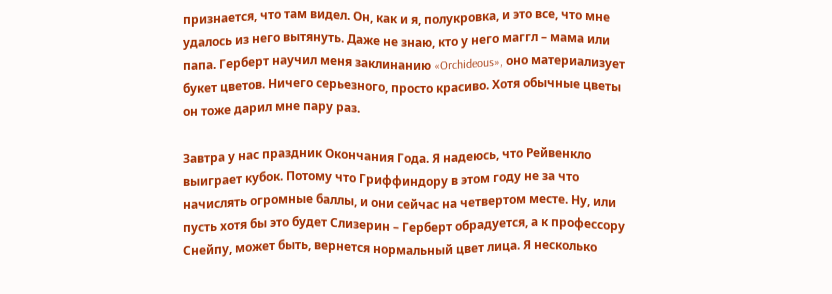признается, что там видел. Он, как и я, полукровка, и это все, что мне удалось из него вытянуть. Даже не знаю, кто у него маггл – мама или папа. Герберт научил меня заклинанию «Orchideous», оно материализует букет цветов. Ничего серьезного, просто красиво. Хотя обычные цветы он тоже дарил мне пару раз.

Завтра у нас праздник Окончания Года. Я надеюсь, что Рейвенкло выиграет кубок. Потому что Гриффиндору в этом году не за что начислять огромные баллы, и они сейчас на четвертом месте. Ну, или пусть хотя бы это будет Слизерин – Герберт обрадуется, а к профессору Снейпу, может быть, вернется нормальный цвет лица. Я несколько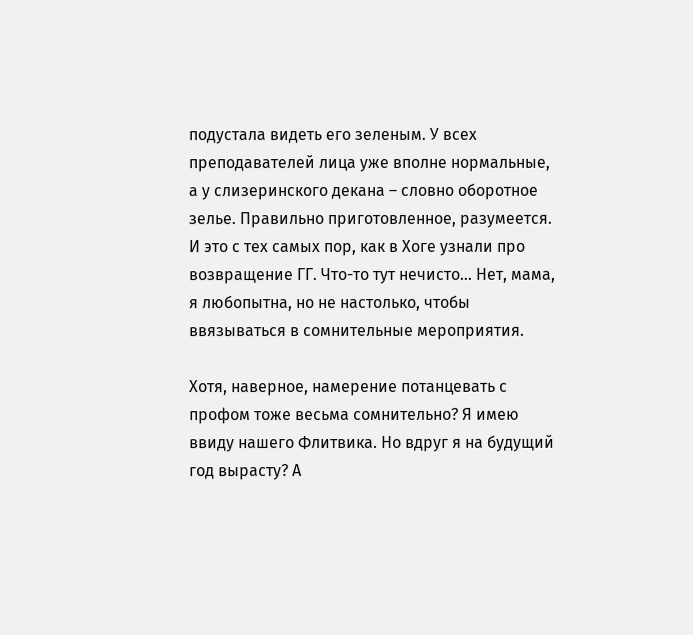подустала видеть его зеленым. У всех преподавателей лица уже вполне нормальные, а у слизеринского декана – словно оборотное зелье. Правильно приготовленное, разумеется. И это с тех самых пор, как в Хоге узнали про возвращение ГГ. Что-то тут нечисто… Нет, мама, я любопытна, но не настолько, чтобы ввязываться в сомнительные мероприятия.

Хотя, наверное, намерение потанцевать с профом тоже весьма сомнительно? Я имею ввиду нашего Флитвика. Но вдруг я на будущий год вырасту? А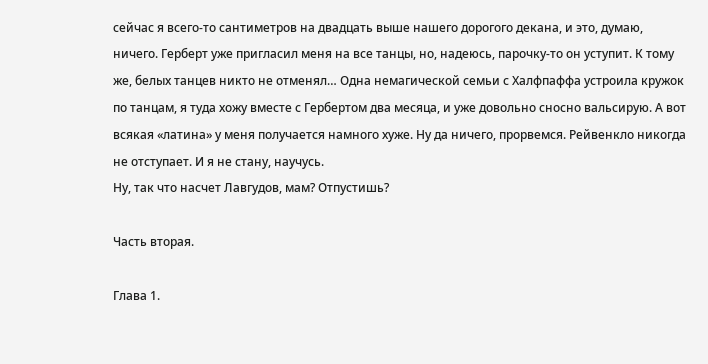сейчас я всего-то сантиметров на двадцать выше нашего дорогого декана, и это, думаю, ничего. Герберт уже пригласил меня на все танцы, но, надеюсь, парочку-то он уступит. К тому же, белых танцев никто не отменял… Одна немагической семьи с Халфпаффа устроила кружок по танцам, я туда хожу вместе с Гербертом два месяца, и уже довольно сносно вальсирую. А вот всякая «латина» у меня получается намного хуже. Ну да ничего, прорвемся. Рейвенкло никогда не отступает. И я не стану, научусь.
Ну, так что насчет Лавгудов, мам? Отпустишь?

Часть вторая.

Глава 1.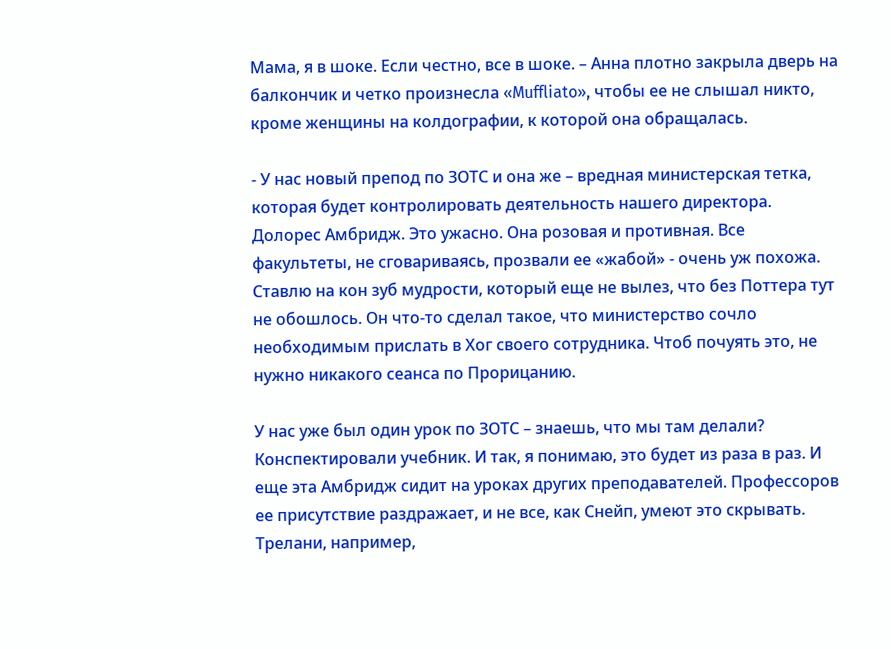Мама, я в шоке. Если честно, все в шоке. – Анна плотно закрыла дверь на балкончик и четко произнесла «Muffliato», чтобы ее не слышал никто, кроме женщины на колдографии, к которой она обращалась.

- У нас новый препод по ЗОТС и она же – вредная министерская тетка, которая будет контролировать деятельность нашего директора. Долорес Амбридж. Это ужасно. Она розовая и противная. Все факультеты, не сговариваясь, прозвали ее «жабой» - очень уж похожа. Ставлю на кон зуб мудрости, который еще не вылез, что без Поттера тут не обошлось. Он что-то сделал такое, что министерство сочло необходимым прислать в Хог своего сотрудника. Чтоб почуять это, не нужно никакого сеанса по Прорицанию.

У нас уже был один урок по ЗОТС – знаешь, что мы там делали? Конспектировали учебник. И так, я понимаю, это будет из раза в раз. И еще эта Амбридж сидит на уроках других преподавателей. Профессоров ее присутствие раздражает, и не все, как Снейп, умеют это скрывать. Трелани, например,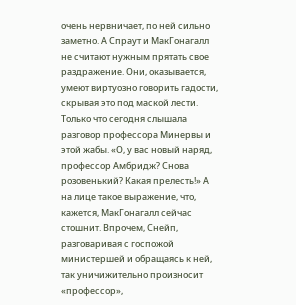очень нервничает, по ней сильно заметно. А Спраут и МакГонагалл не считают нужным прятать свое раздражение. Они, оказывается, умеют виртуозно говорить гадости, скрывая это под маской лести. Только что сегодня слышала разговор профессора Минервы и этой жабы. «О, у вас новый наряд, профессор Амбридж? Снова розовенький? Какая прелесть!» А на лице такое выражение, что, кажется, МакГонагалл сейчас стошнит. Впрочем, Снейп, разговаривая с госпожой министершей и обращаясь к ней, так уничижительно произносит «профессор»,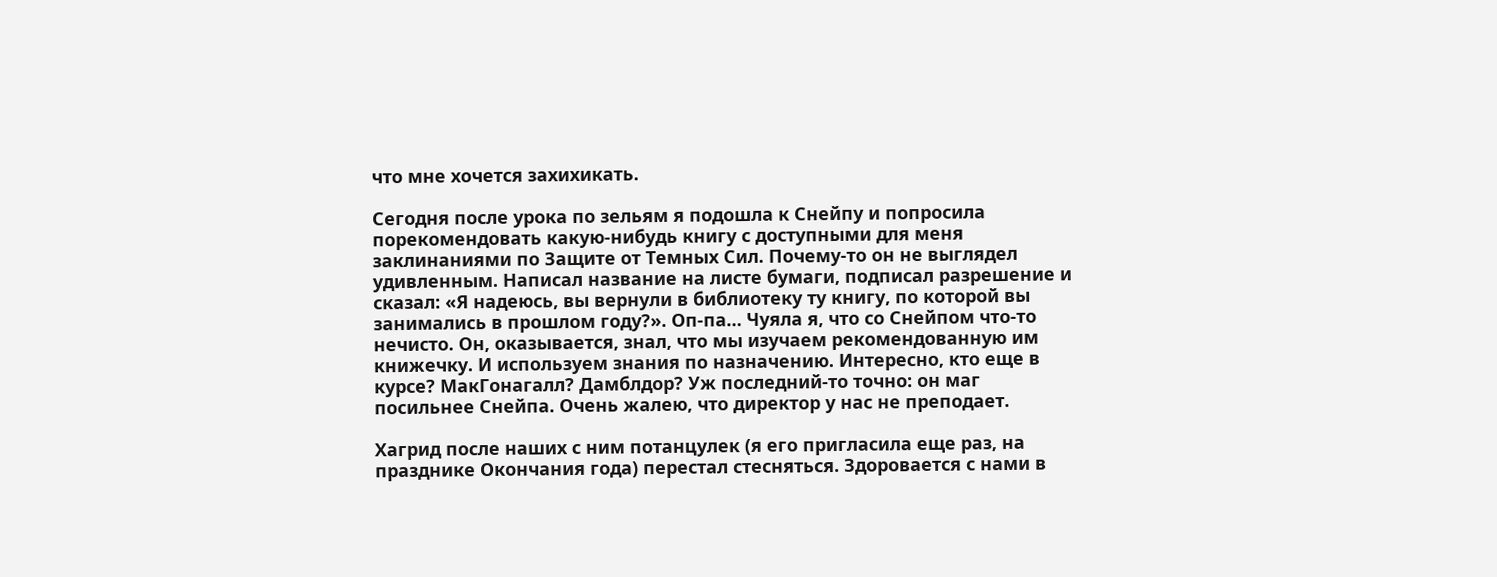что мне хочется захихикать.

Сегодня после урока по зельям я подошла к Снейпу и попросила порекомендовать какую-нибудь книгу с доступными для меня заклинаниями по Защите от Темных Сил. Почему-то он не выглядел удивленным. Написал название на листе бумаги, подписал разрешение и сказал: «Я надеюсь, вы вернули в библиотеку ту книгу, по которой вы занимались в прошлом году?». Оп-па… Чуяла я, что со Снейпом что-то нечисто. Он, оказывается, знал, что мы изучаем рекомендованную им книжечку. И используем знания по назначению. Интересно, кто еще в курсе? МакГонагалл? Дамблдор? Уж последний-то точно: он маг посильнее Снейпа. Очень жалею, что директор у нас не преподает.

Хагрид после наших с ним потанцулек (я его пригласила еще раз, на празднике Окончания года) перестал стесняться. Здоровается с нами в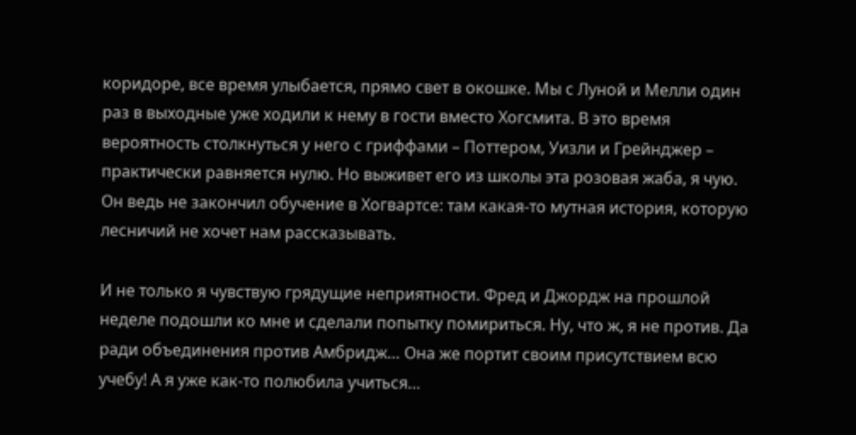коридоре, все время улыбается, прямо свет в окошке. Мы с Луной и Мелли один раз в выходные уже ходили к нему в гости вместо Хогсмита. В это время вероятность столкнуться у него с гриффами – Поттером, Уизли и Грейнджер – практически равняется нулю. Но выживет его из школы эта розовая жаба, я чую. Он ведь не закончил обучение в Хогвартсе: там какая-то мутная история, которую лесничий не хочет нам рассказывать.

И не только я чувствую грядущие неприятности. Фред и Джордж на прошлой неделе подошли ко мне и сделали попытку помириться. Ну, что ж, я не против. Да ради объединения против Амбридж… Она же портит своим присутствием всю учебу! А я уже как-то полюбила учиться…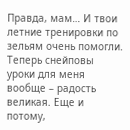Правда, мам… И твои летние тренировки по зельям очень помогли. Теперь снейповы уроки для меня вообще – радость великая. Еще и потому,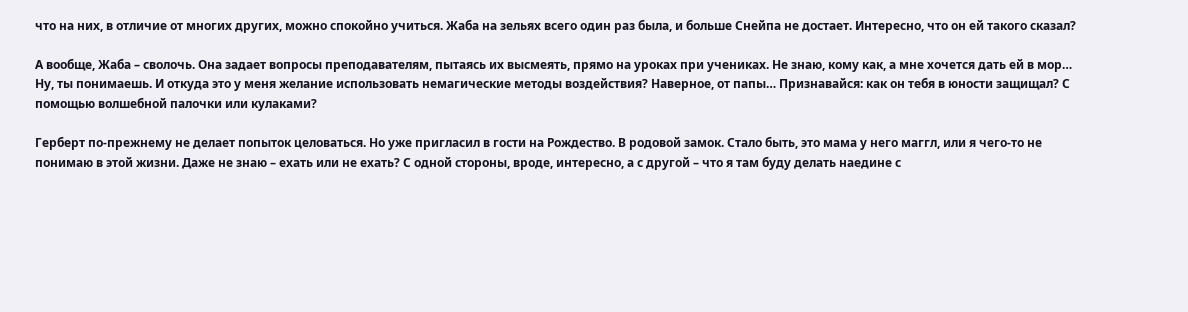что на них, в отличие от многих других, можно спокойно учиться. Жаба на зельях всего один раз была, и больше Снейпа не достает. Интересно, что он ей такого сказал?

А вообще, Жаба – сволочь. Она задает вопросы преподавателям, пытаясь их высмеять, прямо на уроках при учениках. Не знаю, кому как, а мне хочется дать ей в мор… Ну, ты понимаешь. И откуда это у меня желание использовать немагические методы воздействия? Наверное, от папы… Признавайся: как он тебя в юности защищал? С помощью волшебной палочки или кулаками?

Герберт по-прежнему не делает попыток целоваться. Но уже пригласил в гости на Рождество. В родовой замок. Стало быть, это мама у него маггл, или я чего-то не понимаю в этой жизни. Даже не знаю – ехать или не ехать? С одной стороны, вроде, интересно, а с другой – что я там буду делать наедине с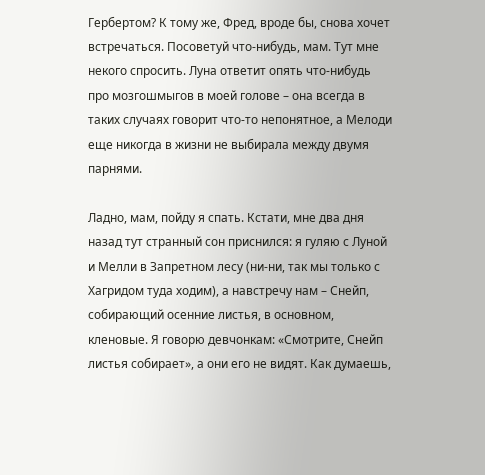Гербертом? К тому же, Фред, вроде бы, снова хочет встречаться. Посоветуй что-нибудь, мам. Тут мне некого спросить. Луна ответит опять что-нибудь про мозгошмыгов в моей голове – она всегда в таких случаях говорит что-то непонятное, а Мелоди еще никогда в жизни не выбирала между двумя парнями.

Ладно, мам, пойду я спать. Кстати, мне два дня назад тут странный сон приснился: я гуляю с Луной и Мелли в Запретном лесу (ни-ни, так мы только с Хагридом туда ходим), а навстречу нам – Снейп, собирающий осенние листья, в основном, кленовые. Я говорю девчонкам: «Смотрите, Снейп листья собирает», а они его не видят. Как думаешь,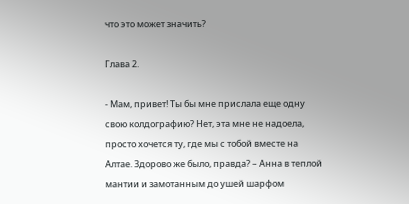что это может значить?

Глава 2.

- Мам, привет! Ты бы мне прислала еще одну свою колдографию? Нет, эта мне не надоела, просто хочется ту, где мы с тобой вместе на Алтае. Здорово же было, правда? – Анна в теплой мантии и замотанным до ушей шарфом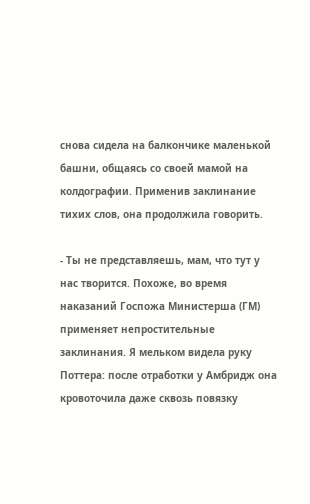снова сидела на балкончике маленькой башни, общаясь со своей мамой на колдографии. Применив заклинание тихих слов, она продолжила говорить.

- Ты не представляешь, мам, что тут у нас творится. Похоже, во время наказаний Госпожа Министерша (ГМ) применяет непростительные заклинания. Я мельком видела руку Поттера: после отработки у Амбридж она кровоточила даже сквозь повязку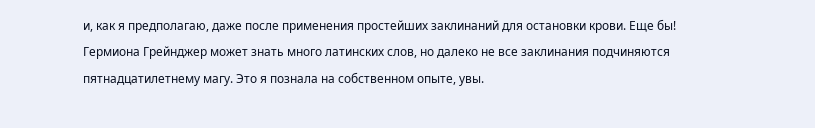и, как я предполагаю, даже после применения простейших заклинаний для остановки крови. Еще бы! Гермиона Грейнджер может знать много латинских слов, но далеко не все заклинания подчиняются пятнадцатилетнему магу. Это я познала на собственном опыте, увы.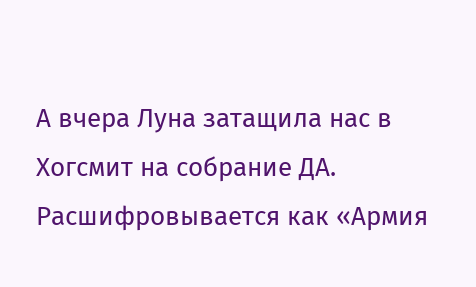А вчера Луна затащила нас в Хогсмит на собрание ДА. Расшифровывается как «Армия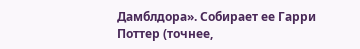Дамблдора». Собирает ее Гарри Поттер (точнее,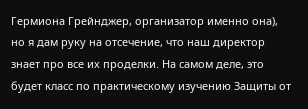Гермиона Грейнджер, организатор именно она), но я дам руку на отсечение, что наш директор знает про все их проделки. На самом деле, это будет класс по практическому изучению Защиты от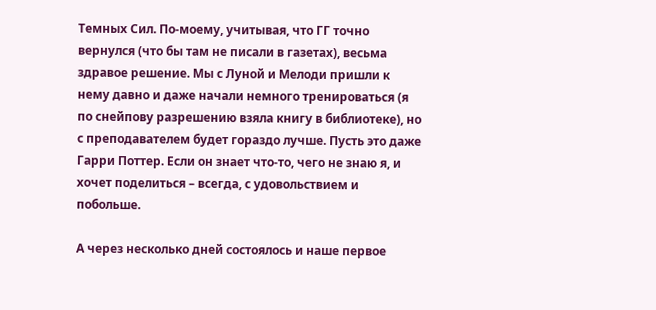Темных Сил. По-моему, учитывая, что ГГ точно вернулся (что бы там не писали в газетах), весьма здравое решение. Мы с Луной и Мелоди пришли к нему давно и даже начали немного тренироваться (я по снейпову разрешению взяла книгу в библиотеке), но с преподавателем будет гораздо лучше. Пусть это даже Гарри Поттер. Если он знает что-то, чего не знаю я, и хочет поделиться – всегда, с удовольствием и побольше.

А через несколько дней состоялось и наше первое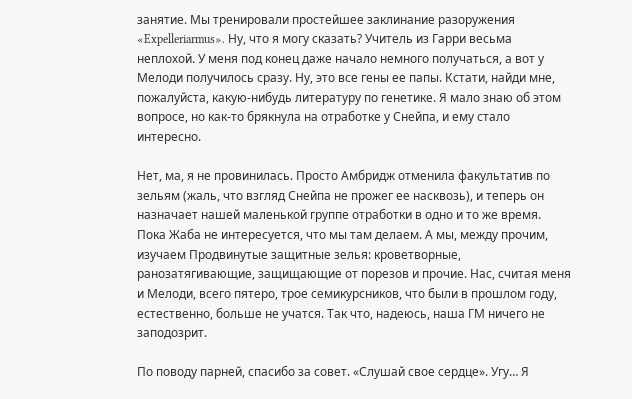занятие. Мы тренировали простейшее заклинание разоружения «Expelleriarmus». Ну, что я могу сказать? Учитель из Гарри весьма неплохой. У меня под конец даже начало немного получаться, а вот у Мелоди получилось сразу. Ну, это все гены ее папы. Кстати, найди мне, пожалуйста, какую-нибудь литературу по генетике. Я мало знаю об этом вопросе, но как-то брякнула на отработке у Снейпа, и ему стало интересно.

Нет, ма, я не провинилась. Просто Амбридж отменила факультатив по зельям (жаль, что взгляд Снейпа не прожег ее насквозь), и теперь он назначает нашей маленькой группе отработки в одно и то же время. Пока Жаба не интересуется, что мы там делаем. А мы, между прочим, изучаем Продвинутые защитные зелья: кроветворные, ранозатягивающие, защищающие от порезов и прочие. Нас, считая меня и Мелоди, всего пятеро, трое семикурсников, что были в прошлом году, естественно, больше не учатся. Так что, надеюсь, наша ГМ ничего не заподозрит.

По поводу парней, спасибо за совет. «Слушай свое сердце». Угу… Я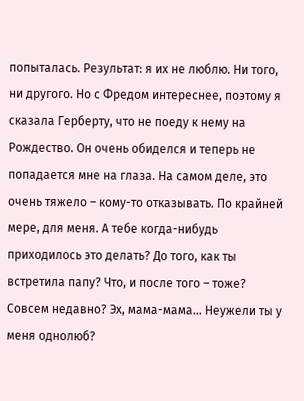попыталась. Результат: я их не люблю. Ни того, ни другого. Но с Фредом интереснее, поэтому я сказала Герберту, что не поеду к нему на Рождество. Он очень обиделся и теперь не попадается мне на глаза. На самом деле, это очень тяжело – кому-то отказывать. По крайней мере, для меня. А тебе когда-нибудь приходилось это делать? До того, как ты встретила папу? Что, и после того – тоже? Совсем недавно? Эх, мама-мама… Неужели ты у меня однолюб?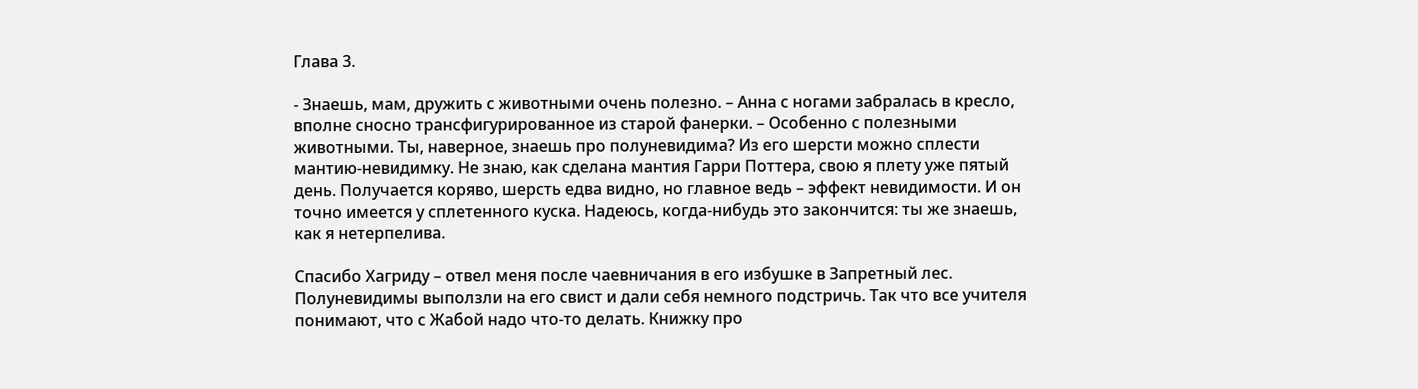Глава 3.

- Знаешь, мам, дружить с животными очень полезно. – Анна с ногами забралась в кресло, вполне сносно трансфигурированное из старой фанерки. – Особенно с полезными животными. Ты, наверное, знаешь про полуневидима? Из его шерсти можно сплести мантию-невидимку. Не знаю, как сделана мантия Гарри Поттера, свою я плету уже пятый день. Получается коряво, шерсть едва видно, но главное ведь – эффект невидимости. И он точно имеется у сплетенного куска. Надеюсь, когда-нибудь это закончится: ты же знаешь, как я нетерпелива.

Спасибо Хагриду – отвел меня после чаевничания в его избушке в Запретный лес. Полуневидимы выползли на его свист и дали себя немного подстричь. Так что все учителя понимают, что с Жабой надо что-то делать. Книжку про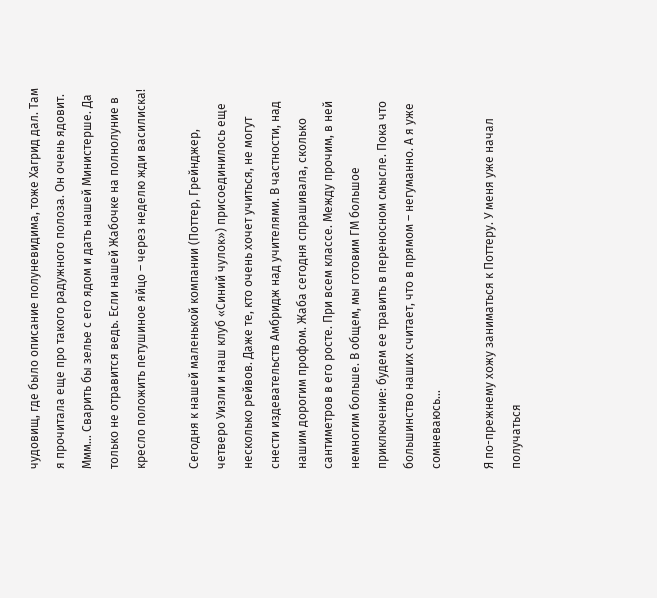чудовищ, где было описание полуневидима, тоже Хагрид дал. Там я прочитала еще про такого радужного полоза. Он очень ядовит. Ммм… Сварить бы зелье с его ядом и дать нашей Министерше. Да только не отравится ведь. Если нашей Жабочке на полнолуние в кресло положить петушиное яйцо – через неделю жди василиска!

Сегодня к нашей маленькой компании (Поттер, Грейнджер, четверо Уизли и наш клуб «Синий чулок») присоединилось еще несколько рейвов. Даже те, кто очень хочет учиться, не могут снести издевательств Амбридж над учителями. В частности, над нашим дорогим профом. Жаба сегодня спрашивала, сколько сантиметров в его росте. При всем классе. Между прочим, в ней немногим больше. В общем, мы готовим ГМ большое приключение: будем ее травить в переносном смысле. Пока что большинство наших считает, что в прямом – негуманно. А я уже сомневаюсь…

Я по-прежнему хожу заниматься к Поттеру. У меня уже начал получаться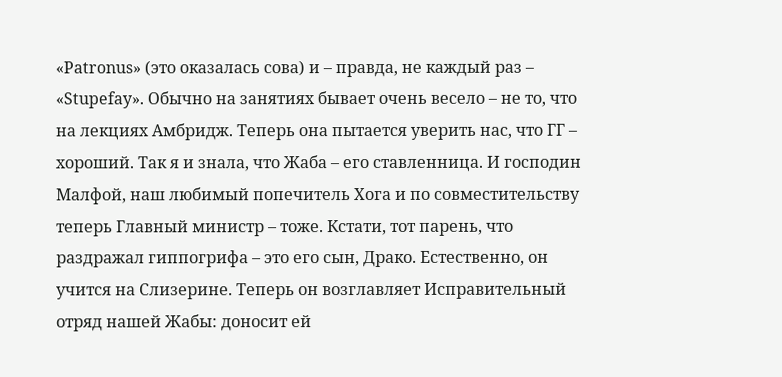«Patronus» (это оказалась сова) и – правда, не каждый раз – «Stupefay». Обычно на занятиях бывает очень весело – не то, что на лекциях Амбридж. Теперь она пытается уверить нас, что ГГ – хороший. Так я и знала, что Жаба – его ставленница. И господин Малфой, наш любимый попечитель Хога и по совместительству теперь Главный министр – тоже. Кстати, тот парень, что раздражал гиппогрифа – это его сын, Драко. Естественно, он учится на Слизерине. Теперь он возглавляет Исправительный отряд нашей Жабы: доносит ей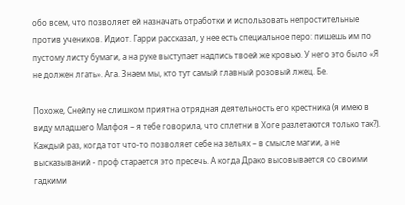обо всем, что позволяет ей назначать отработки и использовать непростительные против учеников. Идиот. Гарри рассказал, у нее есть специальное перо: пишешь им по пустому листу бумаги, а на руке выступает надпись твоей же кровью. У него это было «Я не должен лгать». Ага. Знаем мы, кто тут самый главный розовый лжец. Бе.

Похоже, Снейпу не слишком приятна отрядная деятельность его крестника (я имею в виду младшего Малфоя – я тебе говорила, что сплетни в Хоге разлетаются только так?). Каждый раз, когда тот что-то позволяет себе на зельях – в смысле магии, а не высказываний - проф старается это пресечь. А когда Драко высовывается со своими гадкими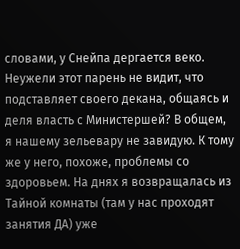словами, у Снейпа дергается веко. Неужели этот парень не видит, что подставляет своего декана, общаясь и деля власть с Министершей? В общем, я нашему зельевару не завидую. К тому же у него, похоже, проблемы со здоровьем. На днях я возвращалась из Тайной комнаты (там у нас проходят занятия ДА) уже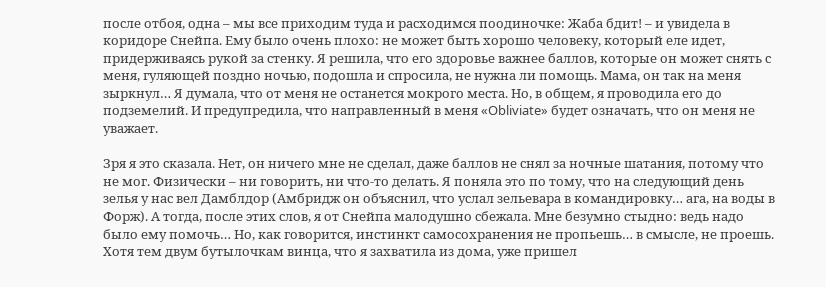после отбоя, одна – мы все приходим туда и расходимся поодиночке: Жаба бдит! – и увидела в коридоре Снейпа. Ему было очень плохо: не может быть хорошо человеку, который еле идет, придерживаясь рукой за стенку. Я решила, что его здоровье важнее баллов, которые он может снять с меня, гуляющей поздно ночью, подошла и спросила, не нужна ли помощь. Мама, он так на меня зыркнул… Я думала, что от меня не останется мокрого места. Но, в общем, я проводила его до подземелий. И предупредила, что направленный в меня «Obliviate» будет означать, что он меня не уважает.

Зря я это сказала. Нет, он ничего мне не сделал, даже баллов не снял за ночные шатания, потому что не мог. Физически – ни говорить, ни что-то делать. Я поняла это по тому, что на следующий день зелья у нас вел Дамблдор (Амбридж он объяснил, что услал зельевара в командировку… ага, на воды в Форж). А тогда, после этих слов, я от Снейпа малодушно сбежала. Мне безумно стыдно: ведь надо было ему помочь… Но, как говорится, инстинкт самосохранения не пропьешь… в смысле, не проешь. Хотя тем двум бутылочкам винца, что я захватила из дома, уже пришел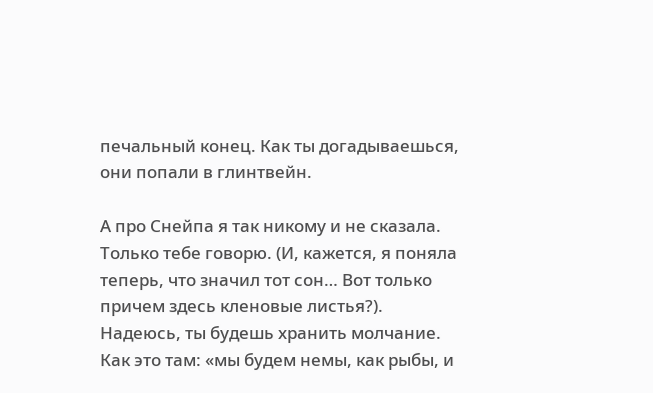печальный конец. Как ты догадываешься, они попали в глинтвейн.

А про Снейпа я так никому и не сказала. Только тебе говорю. (И, кажется, я поняла теперь, что значил тот сон… Вот только причем здесь кленовые листья?). Надеюсь, ты будешь хранить молчание. Как это там: «мы будем немы, как рыбы, и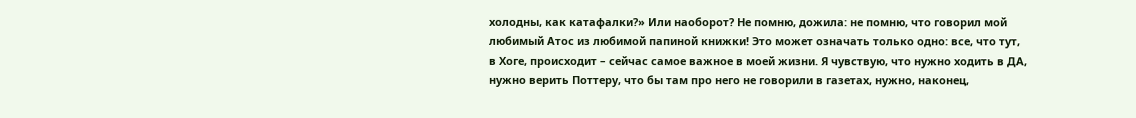холодны, как катафалки?» Или наоборот? Не помню, дожила: не помню, что говорил мой любимый Атос из любимой папиной книжки! Это может означать только одно: все, что тут, в Хоге, происходит – сейчас самое важное в моей жизни. Я чувствую, что нужно ходить в ДА, нужно верить Поттеру, что бы там про него не говорили в газетах, нужно, наконец,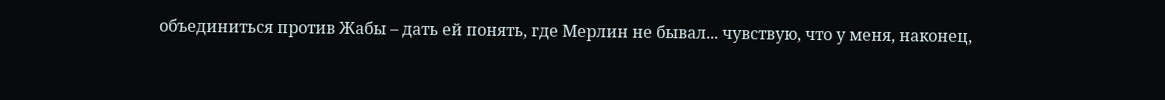объединиться против Жабы – дать ей понять, где Мерлин не бывал... чувствую, что у меня, наконец,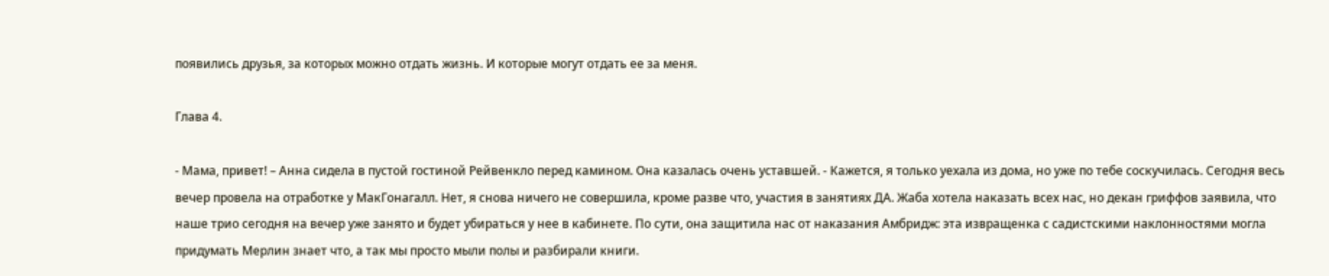появились друзья, за которых можно отдать жизнь. И которые могут отдать ее за меня.

Глава 4.

- Мама, привет! – Анна сидела в пустой гостиной Рейвенкло перед камином. Она казалась очень уставшей. - Кажется, я только уехала из дома, но уже по тебе соскучилась. Сегодня весь вечер провела на отработке у МакГонагалл. Нет, я снова ничего не совершила, кроме разве что, участия в занятиях ДА. Жаба хотела наказать всех нас, но декан гриффов заявила, что наше трио сегодня на вечер уже занято и будет убираться у нее в кабинете. По сути, она защитила нас от наказания Амбридж: эта извращенка с садистскими наклонностями могла придумать Мерлин знает что, а так мы просто мыли полы и разбирали книги.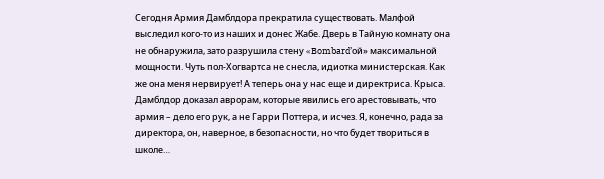Сегодня Армия Дамблдора прекратила существовать. Малфой выследил кого-то из наших и донес Жабе. Дверь в Тайную комнату она не обнаружила, зато разрушила стену «Bombard’ой» максимальной мощности. Чуть пол-Хогвартса не снесла, идиотка министерская. Как же она меня нервирует! А теперь она у нас еще и директриса. Крыса. Дамблдор доказал аврорам, которые явились его арестовывать, что армия – дело его рук, а не Гарри Поттера, и исчез. Я, конечно, рада за директора, он, наверное, в безопасности, но что будет твориться в школе…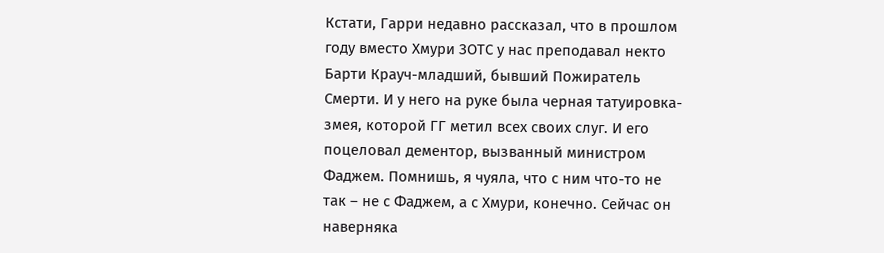Кстати, Гарри недавно рассказал, что в прошлом году вместо Хмури ЗОТС у нас преподавал некто Барти Крауч-младший, бывший Пожиратель Смерти. И у него на руке была черная татуировка-змея, которой ГГ метил всех своих слуг. И его поцеловал дементор, вызванный министром Фаджем. Помнишь, я чуяла, что с ним что-то не так – не с Фаджем, а с Хмури, конечно. Сейчас он наверняка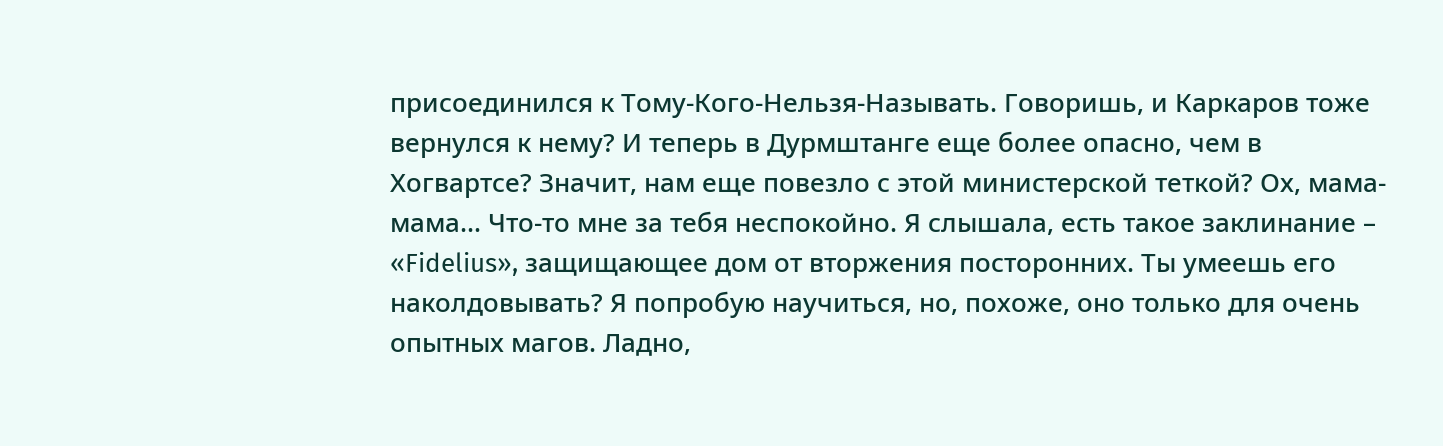присоединился к Тому-Кого-Нельзя-Называть. Говоришь, и Каркаров тоже вернулся к нему? И теперь в Дурмштанге еще более опасно, чем в Хогвартсе? Значит, нам еще повезло с этой министерской теткой? Ох, мама-мама… Что-то мне за тебя неспокойно. Я слышала, есть такое заклинание – «Fidelius», защищающее дом от вторжения посторонних. Ты умеешь его наколдовывать? Я попробую научиться, но, похоже, оно только для очень опытных магов. Ладно,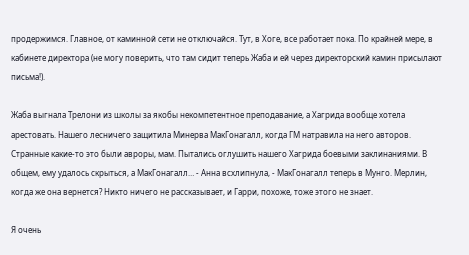продержимся. Главное, от каминной сети не отключайся. Тут, в Хоге, все работает пока. По крайней мере, в кабинете директора (не могу поверить, что там сидит теперь Жаба и ей через директорский камин присылают письма!).

Жаба выгнала Трелони из школы за якобы некомпетентное преподавание, а Хагрида вообще хотела арестовать. Нашего лесничего защитила Минерва МакГонагалл, когда ГМ натравила на него авторов. Странные какие-то это были авроры, мам. Пытались оглушить нашего Хагрида боевыми заклинаниями. В общем, ему удалось скрыться, а МакГонагалл… - Анна всхлипнула, - МакГонагалл теперь в Мунго. Мерлин, когда же она вернется? Никто ничего не рассказывает, и Гарри, похоже, тоже этого не знает.

Я очень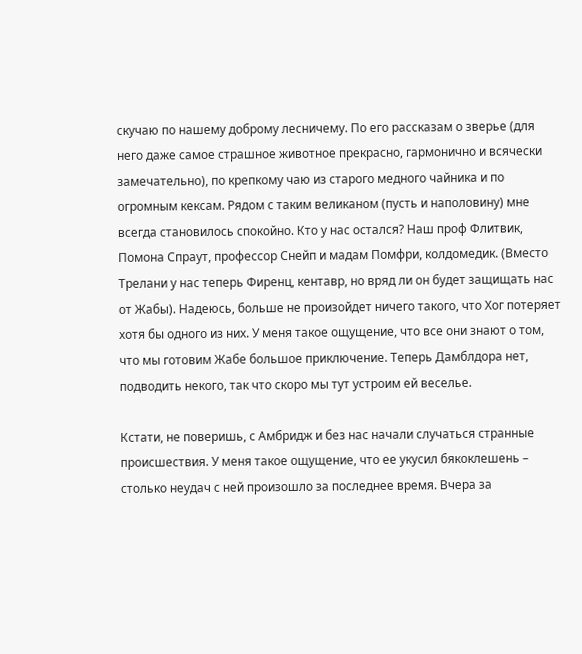скучаю по нашему доброму лесничему. По его рассказам о зверье (для него даже самое страшное животное прекрасно, гармонично и всячески замечательно), по крепкому чаю из старого медного чайника и по огромным кексам. Рядом с таким великаном (пусть и наполовину) мне всегда становилось спокойно. Кто у нас остался? Наш проф Флитвик, Помона Спраут, профессор Снейп и мадам Помфри, колдомедик. (Вместо Трелани у нас теперь Фиренц, кентавр, но вряд ли он будет защищать нас от Жабы). Надеюсь, больше не произойдет ничего такого, что Хог потеряет хотя бы одного из них. У меня такое ощущение, что все они знают о том, что мы готовим Жабе большое приключение. Теперь Дамблдора нет, подводить некого, так что скоро мы тут устроим ей веселье.

Кстати, не поверишь, с Амбридж и без нас начали случаться странные происшествия. У меня такое ощущение, что ее укусил бякоклешень – столько неудач с ней произошло за последнее время. Вчера за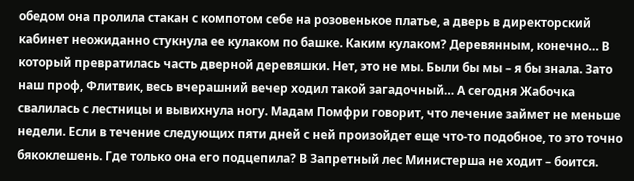обедом она пролила стакан с компотом себе на розовенькое платье, а дверь в директорский кабинет неожиданно стукнула ее кулаком по башке. Каким кулаком? Деревянным, конечно… В который превратилась часть дверной деревяшки. Нет, это не мы. Были бы мы – я бы знала. Зато наш проф, Флитвик, весь вчерашний вечер ходил такой загадочный… А сегодня Жабочка свалилась с лестницы и вывихнула ногу. Мадам Помфри говорит, что лечение займет не меньше недели. Если в течение следующих пяти дней с ней произойдет еще что-то подобное, то это точно бякоклешень. Где только она его подцепила? В Запретный лес Министерша не ходит – боится.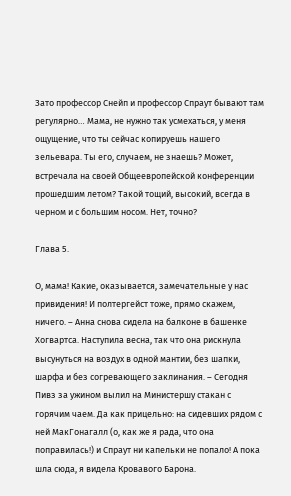Зато профессор Снейп и профессор Спраут бывают там регулярно… Мама, не нужно так усмехаться, у меня ощущение, что ты сейчас копируешь нашего зельевара. Ты его, случаем, не знаешь? Может, встречала на своей Общеевропейской конференции прошедшим летом? Такой тощий, высокий, всегда в черном и с большим носом. Нет, точно?

Глава 5.

О, мама! Какие, оказывается, замечательные у нас привидения! И полтергейст тоже, прямо скажем, ничего. – Анна снова сидела на балконе в башенке Хогвартса. Наступила весна, так что она рискнула высунуться на воздух в одной мантии, без шапки, шарфа и без согревающего заклинания. – Сегодня Пивз за ужином вылил на Министершу стакан с горячим чаем. Да как прицельно: на сидевших рядом с ней МакГонагалл (о, как же я рада, что она поправилась!) и Спраут ни капельки не попало! А пока шла сюда, я видела Кровавого Барона.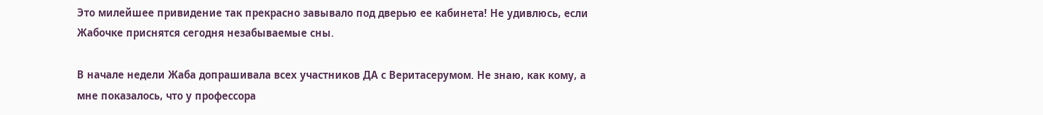Это милейшее привидение так прекрасно завывало под дверью ее кабинета! Не удивлюсь, если Жабочке приснятся сегодня незабываемые сны.

В начале недели Жаба допрашивала всех участников ДА с Веритасерумом. Не знаю, как кому, а мне показалось, что у профессора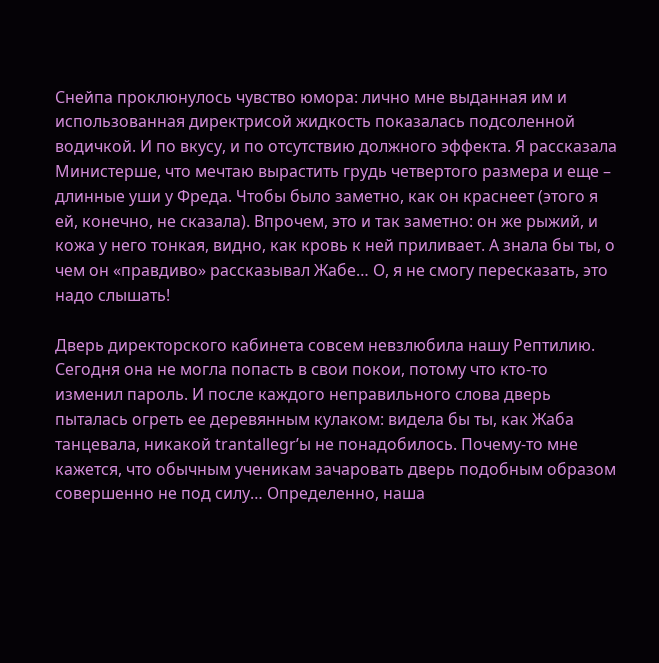Снейпа проклюнулось чувство юмора: лично мне выданная им и использованная директрисой жидкость показалась подсоленной водичкой. И по вкусу, и по отсутствию должного эффекта. Я рассказала Министерше, что мечтаю вырастить грудь четвертого размера и еще – длинные уши у Фреда. Чтобы было заметно, как он краснеет (этого я ей, конечно, не сказала). Впрочем, это и так заметно: он же рыжий, и кожа у него тонкая, видно, как кровь к ней приливает. А знала бы ты, о чем он «правдиво» рассказывал Жабе… О, я не смогу пересказать, это надо слышать!

Дверь директорского кабинета совсем невзлюбила нашу Рептилию. Сегодня она не могла попасть в свои покои, потому что кто-то изменил пароль. И после каждого неправильного слова дверь пыталась огреть ее деревянным кулаком: видела бы ты, как Жаба танцевала, никакой trantallegr’ы не понадобилось. Почему-то мне кажется, что обычным ученикам зачаровать дверь подобным образом совершенно не под силу… Определенно, наша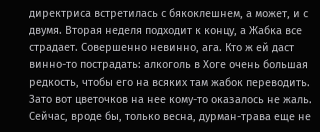директриса встретилась с бякоклешнем, а может, и с двумя. Вторая неделя подходит к концу, а Жабка все страдает. Совершенно невинно, ага. Кто ж ей даст винно-то пострадать: алкоголь в Хоге очень большая редкость, чтобы его на всяких там жабок переводить. Зато вот цветочков на нее кому-то оказалось не жаль. Сейчас, вроде бы, только весна, дурман-трава еще не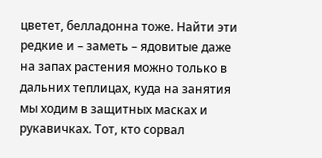цветет, белладонна тоже. Найти эти редкие и – заметь – ядовитые даже на запах растения можно только в дальних теплицах, куда на занятия мы ходим в защитных масках и рукавичках. Тот, кто сорвал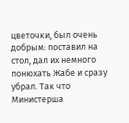цветочки, был очень добрым: поставил на стол, дал их немного понюхать Жабе и сразу убрал. Так что Министерша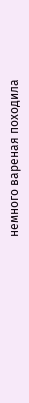немного вареная походила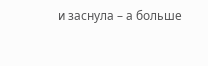и заснула – а больше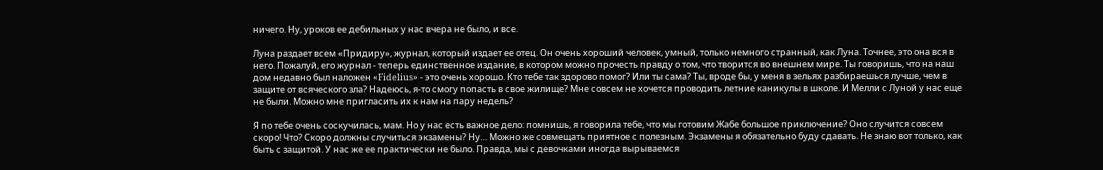ничего. Ну, уроков ее дебильных у нас вчера не было, и все.

Луна раздает всем «Придиру», журнал, который издает ее отец. Он очень хороший человек, умный, только немного странный, как Луна. Точнее, это она вся в него. Пожалуй, его журнал - теперь единственное издание, в котором можно прочесть правду о том, что творится во внешнем мире. Ты говоришь, что на наш дом недавно был наложен «Fidelius» - это очень хорошо. Кто тебе так здорово помог? Или ты сама? Ты, вроде бы, у меня в зельях разбираешься лучше, чем в защите от всяческого зла? Надеюсь, я-то смогу попасть в свое жилище? Мне совсем не хочется проводить летние каникулы в школе. И Мелли с Луной у нас еще не были. Можно мне пригласить их к нам на пару недель?

Я по тебе очень соскучилась, мам. Но у нас есть важное дело: помнишь, я говорила тебе, что мы готовим Жабе большое приключение? Оно случится совсем скоро! Что? Скоро должны случиться экзамены? Ну… Можно же совмещать приятное с полезным. Экзамены я обязательно буду сдавать. Не знаю вот только, как быть с защитой. У нас же ее практически не было. Правда, мы с девочками иногда вырываемся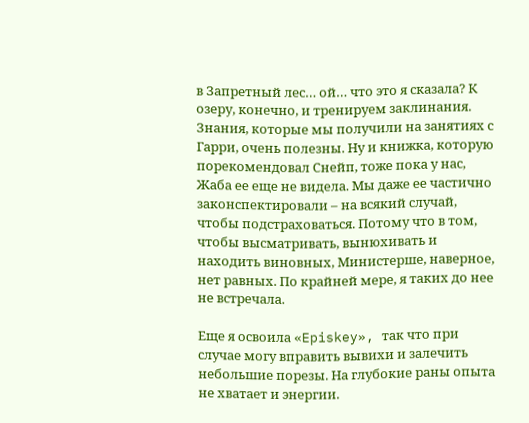в Запретный лес… ой… что это я сказала? К озеру, конечно, и тренируем заклинания. Знания, которые мы получили на занятиях с Гарри, очень полезны. Ну и книжка, которую порекомендовал Снейп, тоже пока у нас, Жаба ее еще не видела. Мы даже ее частично законспектировали – на всякий случай, чтобы подстраховаться. Потому что в том, чтобы высматривать, вынюхивать и находить виновных, Министерше, наверное, нет равных. По крайней мере, я таких до нее не встречала.

Еще я освоила «Episkey», так что при случае могу вправить вывихи и залечить небольшие порезы. На глубокие раны опыта не хватает и энергии.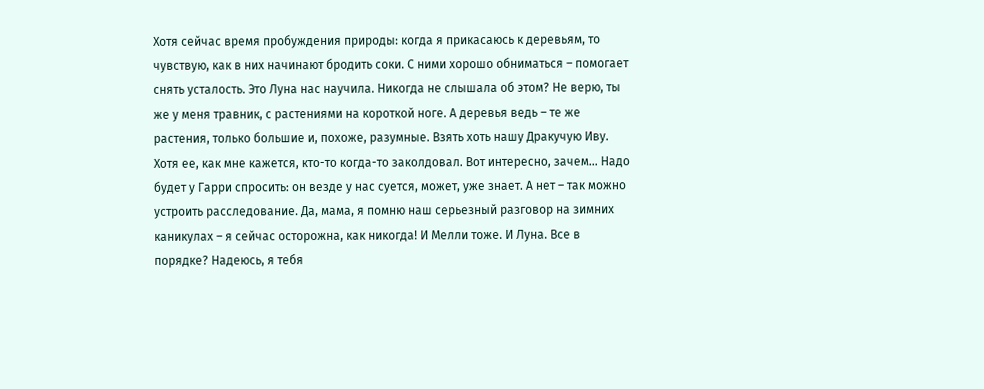Хотя сейчас время пробуждения природы: когда я прикасаюсь к деревьям, то чувствую, как в них начинают бродить соки. С ними хорошо обниматься – помогает снять усталость. Это Луна нас научила. Никогда не слышала об этом? Не верю, ты же у меня травник, с растениями на короткой ноге. А деревья ведь – те же растения, только большие и, похоже, разумные. Взять хоть нашу Дракучую Иву. Хотя ее, как мне кажется, кто-то когда-то заколдовал. Вот интересно, зачем… Надо будет у Гарри спросить: он везде у нас суется, может, уже знает. А нет – так можно устроить расследование. Да, мама, я помню наш серьезный разговор на зимних каникулах – я сейчас осторожна, как никогда! И Мелли тоже. И Луна. Все в порядке? Надеюсь, я тебя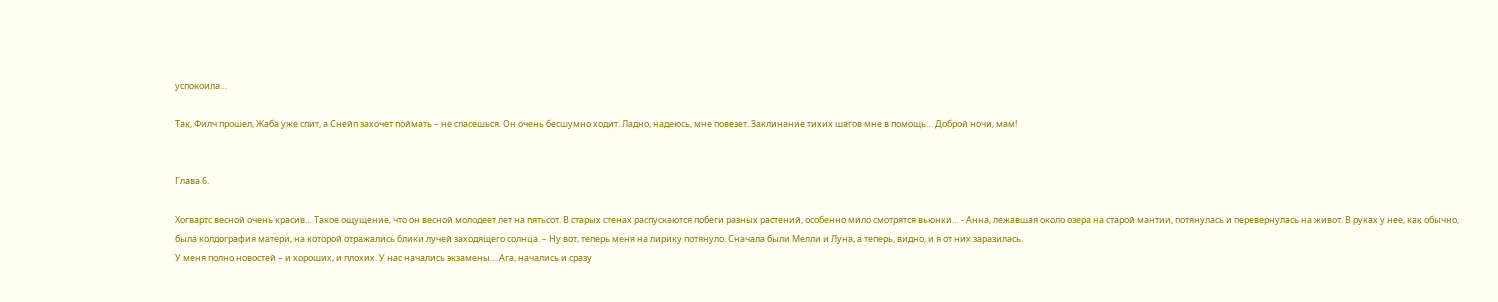успокоила…

Так, Филч прошел, Жаба уже спит, а Снейп захочет поймать – не спасешься. Он очень бесшумно ходит. Ладно, надеюсь, мне повезет. Заклинание тихих шагов мне в помощь… Доброй ночи, мам!


Глава 6.

Хогвартс весной очень красив… Такое ощущение, что он весной молодеет лет на пятьсот. В старых стенах распускаются побеги разных растений, особенно мило смотрятся вьюнки… - Анна, лежавшая около озера на старой мантии, потянулась и перевернулась на живот. В руках у нее, как обычно, была колдография матери, на которой отражались блики лучей заходящего солнца. – Ну вот, теперь меня на лирику потянуло. Сначала были Мелли и Луна, а теперь, видно, и я от них заразилась.
У меня полно новостей – и хороших, и плохих. У нас начались экзамены… Ага, начались и сразу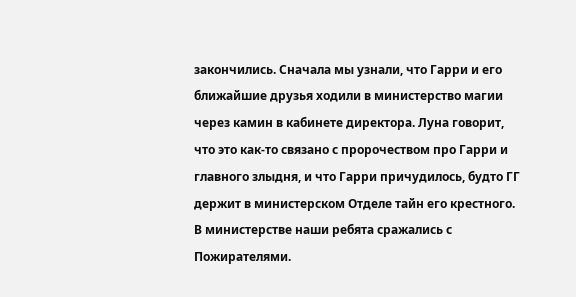закончились. Сначала мы узнали, что Гарри и его ближайшие друзья ходили в министерство магии через камин в кабинете директора. Луна говорит, что это как-то связано с пророчеством про Гарри и главного злыдня, и что Гарри причудилось, будто ГГ держит в министерском Отделе тайн его крестного. В министерстве наши ребята сражались с Пожирателями.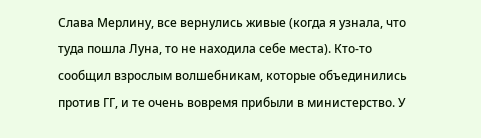Слава Мерлину, все вернулись живые (когда я узнала, что туда пошла Луна, то не находила себе места). Кто-то сообщил взрослым волшебникам, которые объединились против ГГ, и те очень вовремя прибыли в министерство. У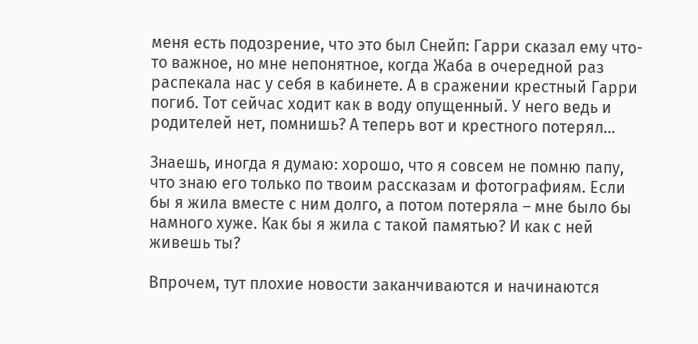меня есть подозрение, что это был Снейп: Гарри сказал ему что-то важное, но мне непонятное, когда Жаба в очередной раз распекала нас у себя в кабинете. А в сражении крестный Гарри погиб. Тот сейчас ходит как в воду опущенный. У него ведь и родителей нет, помнишь? А теперь вот и крестного потерял…

Знаешь, иногда я думаю: хорошо, что я совсем не помню папу, что знаю его только по твоим рассказам и фотографиям. Если бы я жила вместе с ним долго, а потом потеряла – мне было бы намного хуже. Как бы я жила с такой памятью? И как с ней живешь ты?

Впрочем, тут плохие новости заканчиваются и начинаются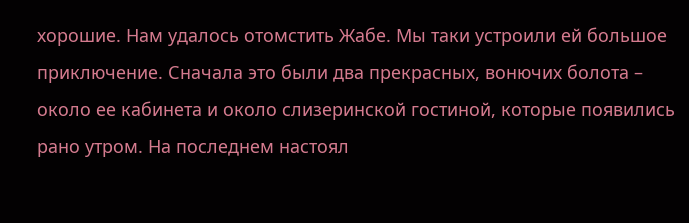хорошие. Нам удалось отомстить Жабе. Мы таки устроили ей большое приключение. Сначала это были два прекрасных, вонючих болота – около ее кабинета и около слизеринской гостиной, которые появились рано утром. На последнем настоял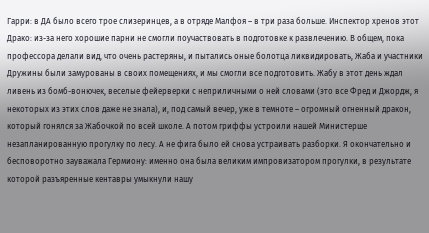Гарри: в ДА было всего трое слизеринцев, а в отряде Малфоя – в три раза больше. Инспектор хренов этот Драко: из-за него хорошие парни не смогли поучаствовать в подготовке к развлечению. В общем, пока профессора делали вид, что очень растеряны, и пытались оные болотца ликвидировать, Жаба и участники Дружины были замурованы в своих помещениях, и мы смогли все подготовить. Жабу в этот день ждал ливень из бомб-вонючек, веселые фейерверки с неприличными о ней словами (это все Фред и Джордж, я некоторых из этих слов даже не знала), и, под самый вечер, уже в темноте – огромный огненный дракон, который гонялся за Жабочкой по всей школе. А потом гриффы устроили нашей Министерше незапланированную прогулку по лесу. А не фига было ей снова устраивать разборки. Я окончательно и бесповоротно зауважала Гермиону: именно она была великим импровизатором прогулки, в результате которой разъяренные кентавры умыкнули нашу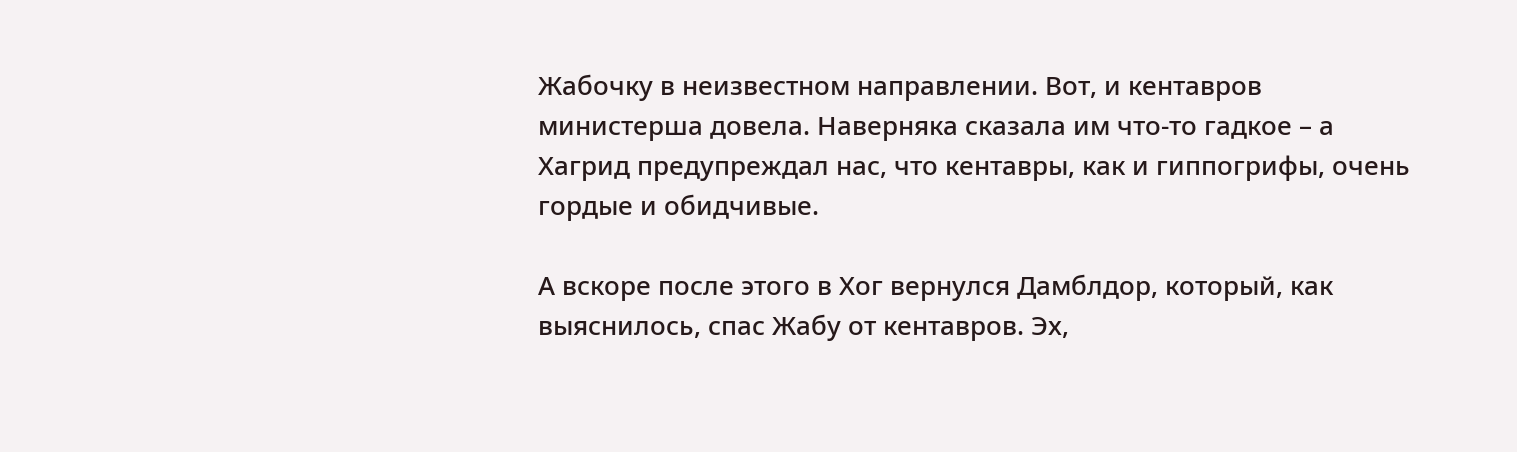Жабочку в неизвестном направлении. Вот, и кентавров министерша довела. Наверняка сказала им что-то гадкое – а Хагрид предупреждал нас, что кентавры, как и гиппогрифы, очень гордые и обидчивые.

А вскоре после этого в Хог вернулся Дамблдор, который, как выяснилось, спас Жабу от кентавров. Эх,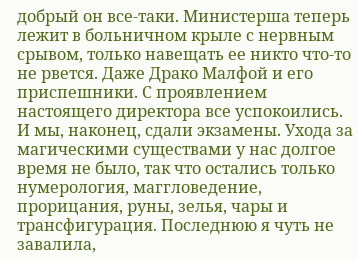добрый он все-таки. Министерша теперь лежит в больничном крыле с нервным срывом, только навещать ее никто что-то не рвется. Даже Драко Малфой и его приспешники. С проявлением настоящего директора все успокоились. И мы, наконец, сдали экзамены. Ухода за магическими существами у нас долгое время не было, так что остались только нумерология, маггловедение, прорицания, руны, зелья, чары и трансфигурация. Последнюю я чуть не завалила,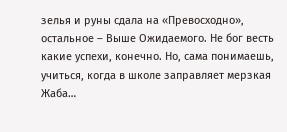зелья и руны сдала на «Превосходно», остальное – Выше Ожидаемого. Не бог весть какие успехи, конечно. Но, сама понимаешь, учиться, когда в школе заправляет мерзкая Жаба…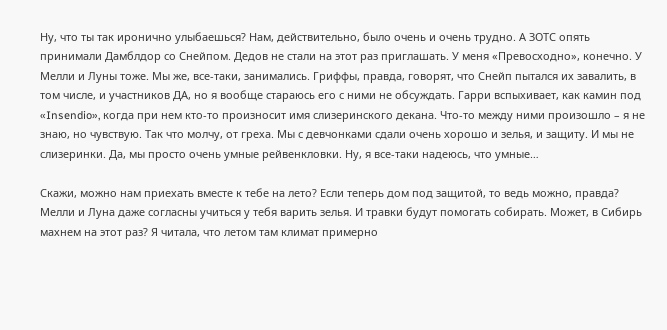Ну, что ты так иронично улыбаешься? Нам, действительно, было очень и очень трудно. А ЗОТС опять принимали Дамблдор со Снейпом. Дедов не стали на этот раз приглашать. У меня «Превосходно», конечно. У Мелли и Луны тоже. Мы же, все-таки, занимались. Гриффы, правда, говорят, что Снейп пытался их завалить, в том числе, и участников ДА, но я вообще стараюсь его с ними не обсуждать. Гарри вспыхивает, как камин под «Insendio», когда при нем кто-то произносит имя слизеринского декана. Что-то между ними произошло – я не знаю, но чувствую. Так что молчу, от греха. Мы с девчонками сдали очень хорошо и зелья, и защиту. И мы не слизеринки. Да, мы просто очень умные рейвенкловки. Ну, я все-таки надеюсь, что умные…

Скажи, можно нам приехать вместе к тебе на лето? Если теперь дом под защитой, то ведь можно, правда? Мелли и Луна даже согласны учиться у тебя варить зелья. И травки будут помогать собирать. Может, в Сибирь махнем на этот раз? Я читала, что летом там климат примерно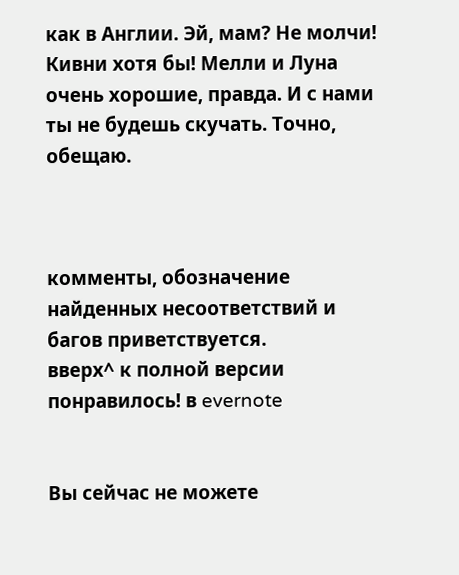как в Англии. Эй, мам? Не молчи! Кивни хотя бы! Мелли и Луна очень хорошие, правда. И с нами ты не будешь скучать. Точно, обещаю.



комменты, обозначение найденных несоответствий и багов приветствуется.
вверх^ к полной версии понравилось! в evernote


Вы сейчас не можете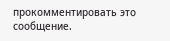прокомментировать это сообщение.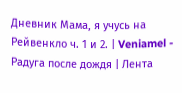Дневник Мама, я учусь на Рейвенкло ч. 1 и 2. | Veniamel - Радуга после дождя | Лента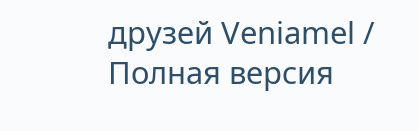друзей Veniamel / Полная версия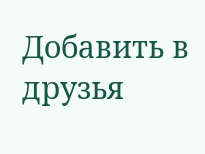Добавить в друзья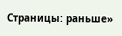Страницы: раньше»